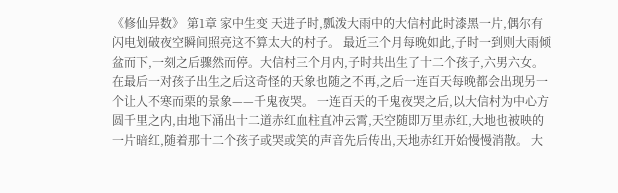《修仙异数》 第1章 家中生变 天进子时,瓢泼大雨中的大信村此时漆黑一片,偶尔有闪电划破夜空瞬间照亮这不算太大的村子。 最近三个月每晚如此,子时一到则大雨倾盆而下,一刻之后骤然而停。大信村三个月内,子时共出生了十二个孩子,六男六女。 在最后一对孩子出生之后这奇怪的天象也随之不再,之后一连百天每晚都会出现另一个让人不寒而栗的景象——千鬼夜哭。 一连百天的千鬼夜哭之后,以大信村为中心方圆千里之内,由地下涌出十二道赤红血柱直冲云霄,天空随即万里赤红,大地也被映的一片暗红,随着那十二个孩子或哭或笑的声音先后传出,天地赤红开始慢慢消散。 大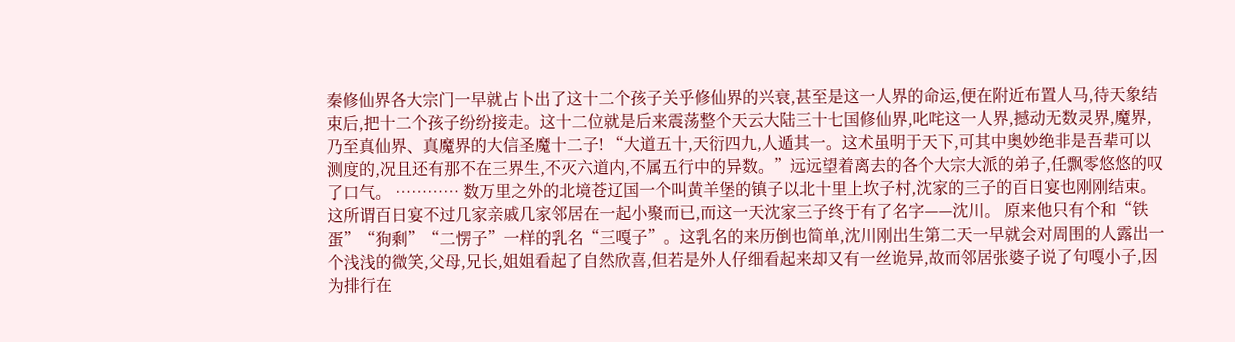秦修仙界各大宗门一早就占卜出了这十二个孩子关乎修仙界的兴衰,甚至是这一人界的命运,便在附近布置人马,待天象结束后,把十二个孩子纷纷接走。这十二位就是后来震荡整个天云大陆三十七国修仙界,叱咤这一人界,撼动无数灵界,魔界,乃至真仙界、真魔界的大信圣魔十二子! “大道五十,天衍四九,人遁其一。这术虽明于天下,可其中奥妙绝非是吾辈可以测度的,况且还有那不在三界生,不灭六道内,不属五行中的异数。”远远望着离去的各个大宗大派的弟子,任飘零悠悠的叹了口气。 ………… 数万里之外的北境苍辽国一个叫黄羊堡的镇子以北十里上坎子村,沈家的三子的百日宴也刚刚结束。这所谓百日宴不过几家亲戚几家邻居在一起小聚而已,而这一天沈家三子终于有了名字——沈川。 原来他只有个和“铁蛋”“狗剩”“二愣子”一样的乳名“三嘎子”。这乳名的来历倒也简单,沈川刚出生第二天一早就会对周围的人露出一个浅浅的微笑,父母,兄长,姐姐看起了自然欣喜,但若是外人仔细看起来却又有一丝诡异,故而邻居张婆子说了句嘎小子,因为排行在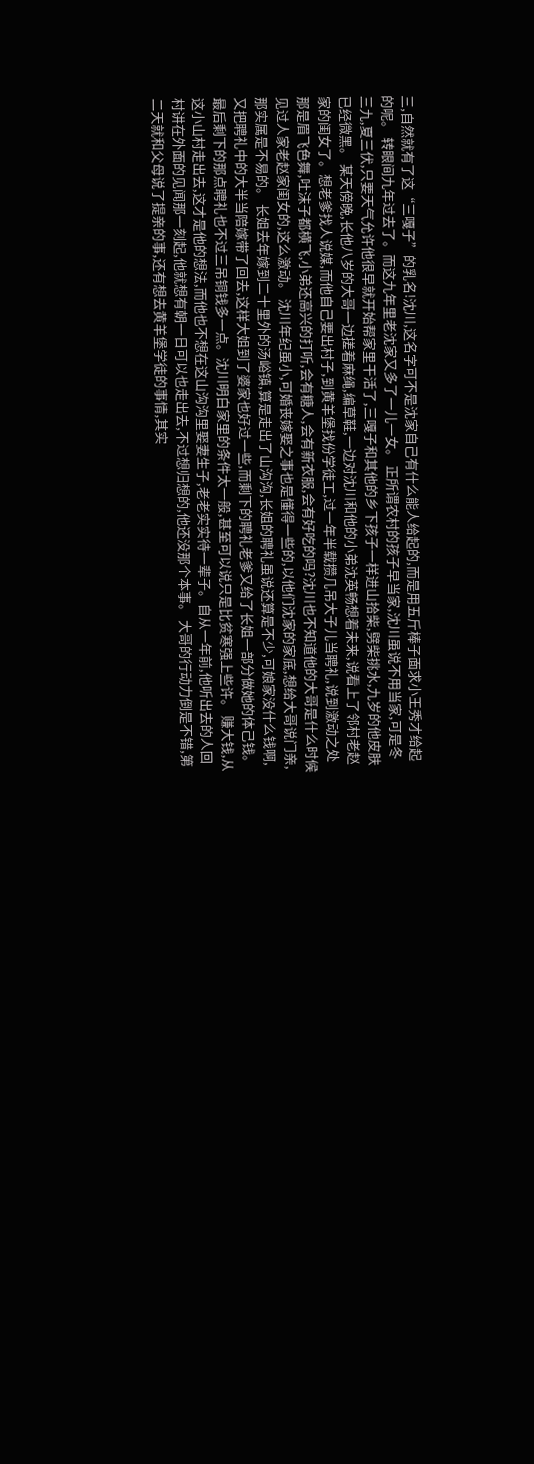三,自然就有了这“三嘎子”的乳名!沈川,这名字可不是沈家自己有什么能人给起的,而是用五斤棒子面求小王秀才给起的呢。 转眼间九年过去了。而这九年里老沈家又多了一儿一女。 正所谓农村的孩子早当家,沈川虽说不用当家,可是冬三九,夏三伏,只要天气允许他很早就开始帮家里干活了,三嘎子和其他的乡下孩子一样进山拾柴,劈柴挑水,九岁的他皮肤已经微黑。 某天傍晚,长他八岁的大哥一边搓着麻绳,编草鞋,一边对沈川和他的小弟沈英畅想着未来,说看上了邻村老赵家的闺女了。想老爹找人说媒,而他自己要出村子,到黄羊堡找份学徒工,过一年半载攒几吊大子儿当聘礼,说到激动之处那是眉飞色舞,吐沫子都横飞,小弟还高兴的打听,会有糖人,会有新衣服,会有好吃的吗?沈川也不知道他的大哥是什么时候见过人家老赵家闺女的,这么激动。 沈川年纪虽小,可婚丧嫁娶之事也是懂得一些的,以他们沈家的家底,想给大哥说门亲,那实属是不易的。 长姐去年嫁到二十里外的汤峪镇,算是走出了山沟沟,长姐的聘礼虽说还算是不少,可娘家没什么钱啊,又把聘礼中的大半当陪嫁带了回去,这样大姐到了婆家也好过一些,而剩下的聘礼老爹又给了长姐一部分做她的体己钱。最后剩下的那点聘礼也不过三吊铜钱多一点。沈川明白家里的条件太一般,甚至可以说只是比贫寒强上些许。 赚大钱,从这小山村走出去,这才是他的想法,而他也不想在这山沟沟里娶妻生子,老老实实待一辈子。自从一年前,他听出去的人回村讲在外面的见闻那一刻起,他就想有朝一日可以也走出去,不过想归想的,他还没那个本事。 大哥的行动力倒是不错,第二天就和父母说了提亲的事,还有想去黄羊堡学徒的事情,其实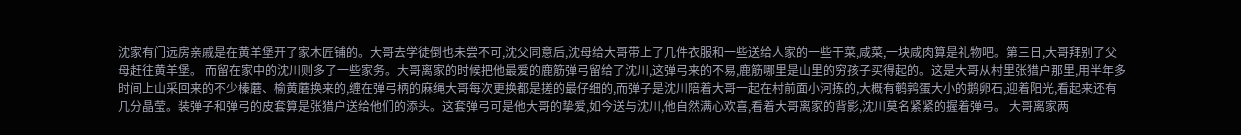沈家有门远房亲戚是在黄羊堡开了家木匠铺的。大哥去学徒倒也未尝不可,沈父同意后,沈母给大哥带上了几件衣服和一些送给人家的一些干菜,咸菜,一块咸肉算是礼物吧。第三日,大哥拜别了父母赶往黄羊堡。 而留在家中的沈川则多了一些家务。大哥离家的时候把他最爱的鹿筋弹弓留给了沈川,这弹弓来的不易,鹿筋哪里是山里的穷孩子买得起的。这是大哥从村里张猎户那里,用半年多时间上山采回来的不少榛蘑、榆黄蘑换来的,缠在弹弓柄的麻绳大哥每次更换都是搓的最仔细的,而弹子是沈川陪着大哥一起在村前面小河拣的,大概有鹌鹑蛋大小的鹅卵石,迎着阳光,看起来还有几分晶莹。装弹子和弹弓的皮套算是张猎户送给他们的添头。这套弹弓可是他大哥的挚爱,如今送与沈川,他自然满心欢喜,看着大哥离家的背影,沈川莫名紧紧的握着弹弓。 大哥离家两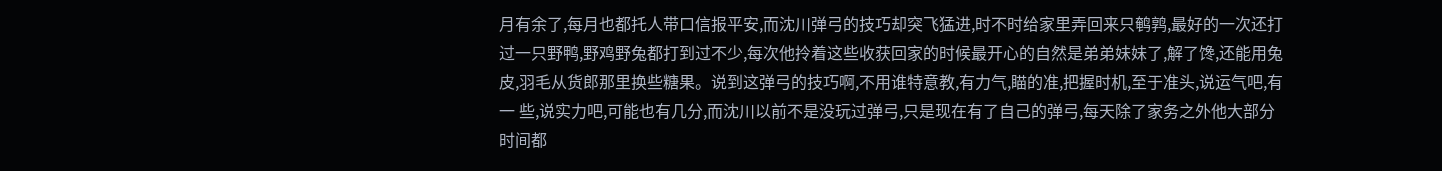月有余了,每月也都托人带口信报平安,而沈川弹弓的技巧却突飞猛进,时不时给家里弄回来只鹌鹑,最好的一次还打过一只野鸭,野鸡野兔都打到过不少,每次他拎着这些收获回家的时候最开心的自然是弟弟妹妹了,解了馋,还能用兔皮,羽毛从货郎那里换些糖果。说到这弹弓的技巧啊,不用谁特意教,有力气,瞄的准,把握时机,至于准头,说运气吧,有一 些,说实力吧,可能也有几分,而沈川以前不是没玩过弹弓,只是现在有了自己的弹弓,每天除了家务之外他大部分时间都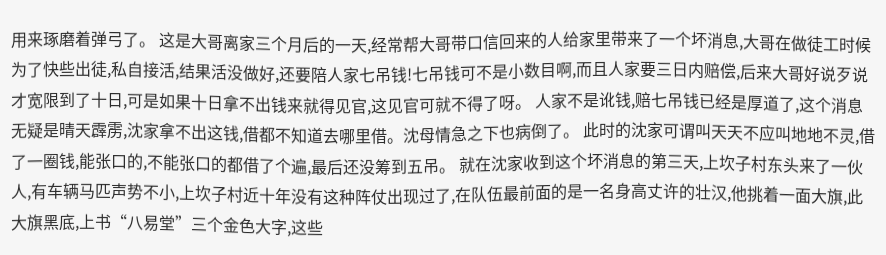用来琢磨着弹弓了。 这是大哥离家三个月后的一天,经常帮大哥带口信回来的人给家里带来了一个坏消息,大哥在做徒工时候为了快些出徒,私自接活,结果活没做好,还要陪人家七吊钱!七吊钱可不是小数目啊,而且人家要三日内赔偿,后来大哥好说歹说才宽限到了十日,可是如果十日拿不出钱来就得见官,这见官可就不得了呀。 人家不是讹钱,赔七吊钱已经是厚道了,这个消息无疑是晴天霹雳,沈家拿不出这钱,借都不知道去哪里借。沈母情急之下也病倒了。 此时的沈家可谓叫天天不应叫地地不灵,借了一圈钱,能张口的,不能张口的都借了个遍,最后还没筹到五吊。 就在沈家收到这个坏消息的第三天,上坎子村东头来了一伙人,有车辆马匹声势不小,上坎子村近十年没有这种阵仗出现过了,在队伍最前面的是一名身高丈许的壮汉,他挑着一面大旗,此大旗黑底,上书“八易堂”三个金色大字,这些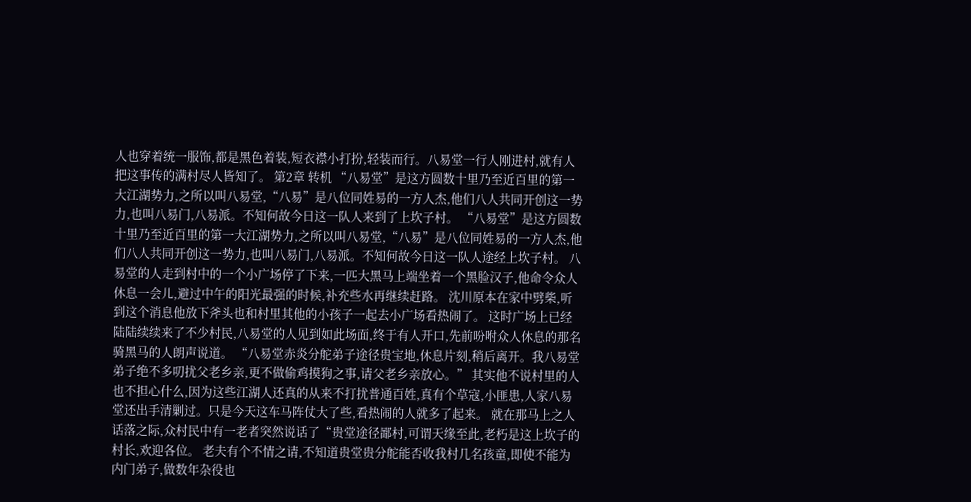人也穿着统一服饰,都是黑色着装,短衣襟小打扮,轻装而行。八易堂一行人刚进村,就有人把这事传的满村尽人皆知了。 第2章 转机 “八易堂”是这方圆数十里乃至近百里的第一大江湖势力,之所以叫八易堂,“八易”是八位同姓易的一方人杰,他们八人共同开创这一势力,也叫八易门,八易派。不知何故今日这一队人来到了上坎子村。 “八易堂”是这方圆数十里乃至近百里的第一大江湖势力,之所以叫八易堂,“八易”是八位同姓易的一方人杰,他们八人共同开创这一势力,也叫八易门,八易派。不知何故今日这一队人途经上坎子村。 八易堂的人走到村中的一个小广场停了下来,一匹大黑马上端坐着一个黑脸汉子,他命令众人休息一会儿,避过中午的阳光最强的时候,补充些水再继续赶路。 沈川原本在家中劈柴,听到这个消息他放下斧头也和村里其他的小孩子一起去小广场看热闹了。 这时广场上已经陆陆续续来了不少村民,八易堂的人见到如此场面,终于有人开口,先前吩咐众人休息的那名骑黑马的人朗声说道。 “八易堂赤炎分舵弟子途径贵宝地,休息片刻,稍后离开。我八易堂弟子绝不多叨扰父老乡亲,更不做偷鸡摸狗之事,请父老乡亲放心。” 其实他不说村里的人也不担心什么,因为这些江湖人还真的从来不打扰普通百姓,真有个草寇,小匪患,人家八易堂还出手清剿过。只是今天这车马阵仗大了些,看热闹的人就多了起来。 就在那马上之人话落之际,众村民中有一老者突然说话了“贵堂途径鄙村,可谓天缘至此,老朽是这上坎子的村长,欢迎各位。 老夫有个不情之请,不知道贵堂贵分舵能否收我村几名孩童,即使不能为内门弟子,做数年杂役也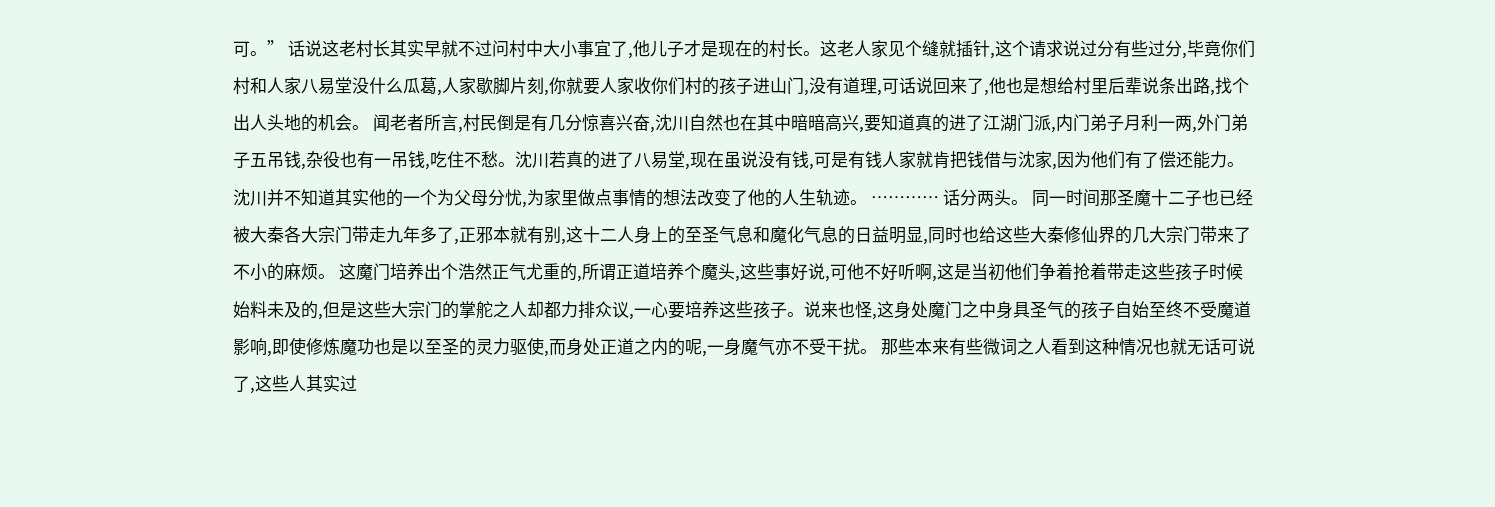可。” 话说这老村长其实早就不过问村中大小事宜了,他儿子才是现在的村长。这老人家见个缝就插针,这个请求说过分有些过分,毕竟你们村和人家八易堂没什么瓜葛,人家歇脚片刻,你就要人家收你们村的孩子进山门,没有道理,可话说回来了,他也是想给村里后辈说条出路,找个出人头地的机会。 闻老者所言,村民倒是有几分惊喜兴奋,沈川自然也在其中暗暗高兴,要知道真的进了江湖门派,内门弟子月利一两,外门弟子五吊钱,杂役也有一吊钱,吃住不愁。沈川若真的进了八易堂,现在虽说没有钱,可是有钱人家就肯把钱借与沈家,因为他们有了偿还能力。 沈川并不知道其实他的一个为父母分忧,为家里做点事情的想法改变了他的人生轨迹。 ………… 话分两头。 同一时间那圣魔十二子也已经被大秦各大宗门带走九年多了,正邪本就有别,这十二人身上的至圣气息和魔化气息的日益明显,同时也给这些大秦修仙界的几大宗门带来了不小的麻烦。 这魔门培养出个浩然正气尤重的,所谓正道培养个魔头,这些事好说,可他不好听啊,这是当初他们争着抢着带走这些孩子时候始料未及的,但是这些大宗门的掌舵之人却都力排众议,一心要培养这些孩子。说来也怪,这身处魔门之中身具圣气的孩子自始至终不受魔道影响,即使修炼魔功也是以至圣的灵力驱使,而身处正道之内的呢,一身魔气亦不受干扰。 那些本来有些微词之人看到这种情况也就无话可说了,这些人其实过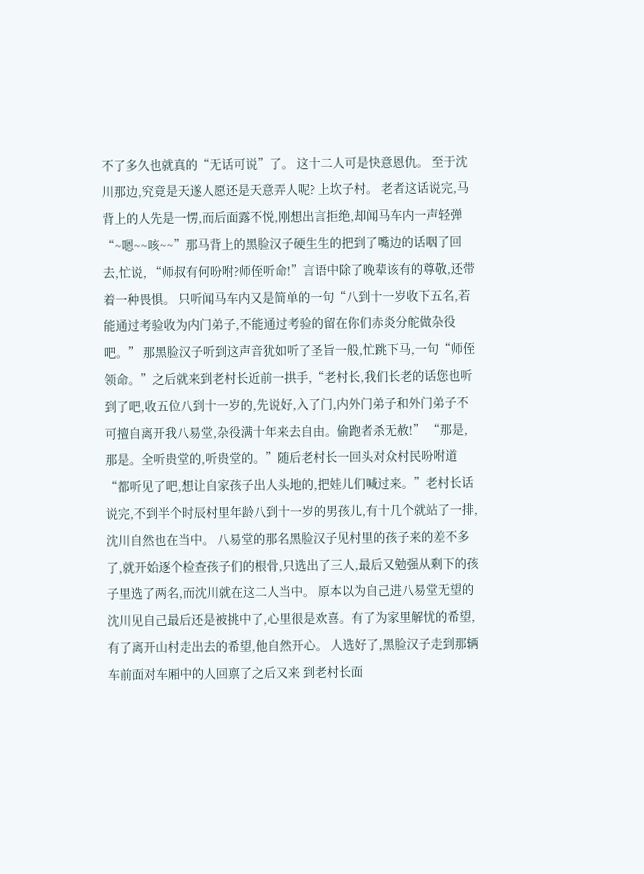不了多久也就真的“无话可说”了。 这十二人可是快意恩仇。 至于沈川那边,究竟是天遂人愿还是天意弄人呢? 上坎子村。 老者这话说完,马背上的人先是一愣,而后面露不悦,刚想出言拒绝,却闻马车内一声轻弹“~嗯~~咳~~”那马背上的黑脸汉子硬生生的把到了嘴边的话咽了回去,忙说, “师叔有何吩咐?师侄听命!”言语中除了晚辈该有的尊敬,还带着一种畏惧。 只听闻马车内又是简单的一句“八到十一岁收下五名,若能通过考验收为内门弟子,不能通过考验的留在你们赤炎分舵做杂役吧。” 那黑脸汉子听到这声音犹如听了圣旨一般,忙跳下马,一句“师侄领命。”之后就来到老村长近前一拱手,“老村长,我们长老的话您也听到了吧,收五位八到十一岁的,先说好,入了门,内外门弟子和外门弟子不可擅自离开我八易堂,杂役满十年来去自由。偷跑者杀无赦!” “那是,那是。全听贵堂的,听贵堂的。”随后老村长一回头对众村民吩咐道“都听见了吧,想让自家孩子出人头地的,把娃儿们喊过来。”老村长话说完,不到半个时辰村里年龄八到十一岁的男孩儿,有十几个就站了一排,沈川自然也在当中。 八易堂的那名黑脸汉子见村里的孩子来的差不多了,就开始逐个检查孩子们的根骨,只选出了三人,最后又勉强从剩下的孩子里选了两名,而沈川就在这二人当中。 原本以为自己进八易堂无望的沈川见自己最后还是被挑中了,心里很是欢喜。有了为家里解忧的希望,有了离开山村走出去的希望,他自然开心。 人选好了,黑脸汉子走到那辆车前面对车厢中的人回禀了之后又来 到老村长面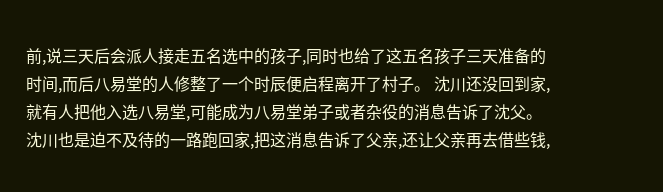前,说三天后会派人接走五名选中的孩子,同时也给了这五名孩子三天准备的时间,而后八易堂的人修整了一个时辰便启程离开了村子。 沈川还没回到家,就有人把他入选八易堂,可能成为八易堂弟子或者杂役的消息告诉了沈父。沈川也是迫不及待的一路跑回家,把这消息告诉了父亲,还让父亲再去借些钱,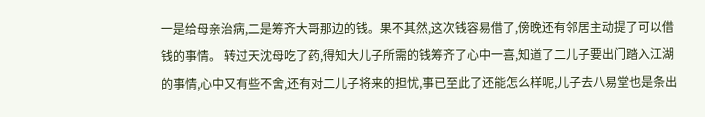一是给母亲治病,二是筹齐大哥那边的钱。果不其然,这次钱容易借了,傍晚还有邻居主动提了可以借钱的事情。 转过天沈母吃了药,得知大儿子所需的钱筹齐了心中一喜,知道了二儿子要出门踏入江湖的事情,心中又有些不舍,还有对二儿子将来的担忧,事已至此了还能怎么样呢,儿子去八易堂也是条出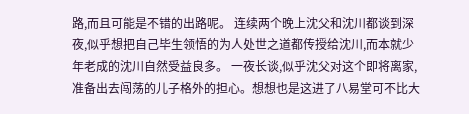路,而且可能是不错的出路呢。 连续两个晚上沈父和沈川都谈到深夜,似乎想把自己毕生领悟的为人处世之道都传授给沈川,而本就少年老成的沈川自然受益良多。 一夜长谈,似乎沈父对这个即将离家,准备出去闯荡的儿子格外的担心。想想也是这进了八易堂可不比大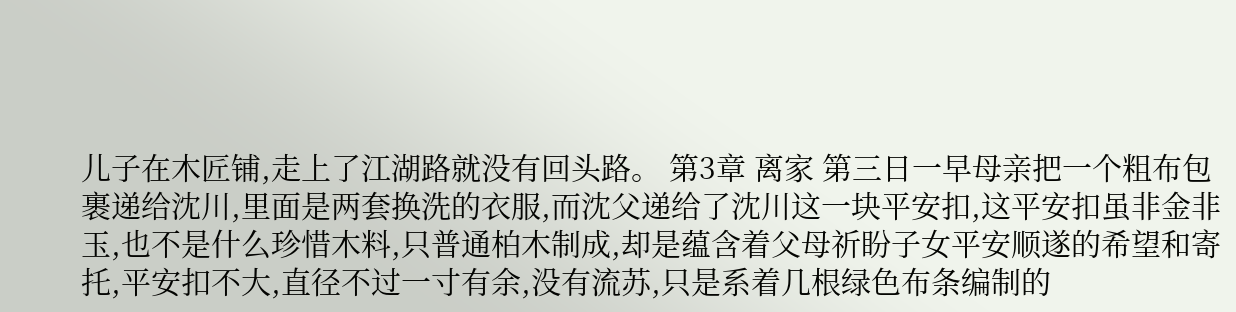儿子在木匠铺,走上了江湖路就没有回头路。 第3章 离家 第三日一早母亲把一个粗布包裹递给沈川,里面是两套换洗的衣服,而沈父递给了沈川这一块平安扣,这平安扣虽非金非玉,也不是什么珍惜木料,只普通柏木制成,却是蕴含着父母祈盼子女平安顺遂的希望和寄托,平安扣不大,直径不过一寸有余,没有流苏,只是系着几根绿色布条编制的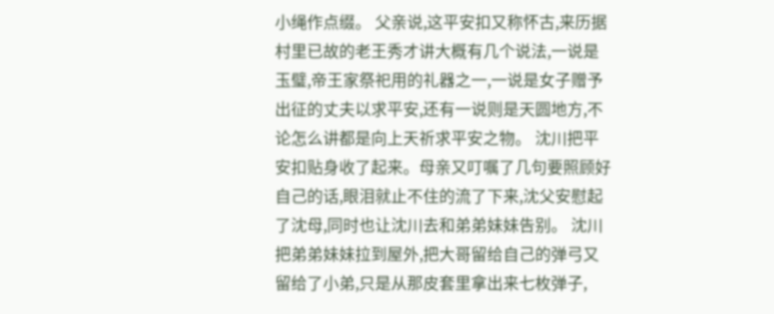小绳作点缀。 父亲说,这平安扣又称怀古,来历据村里已故的老王秀才讲大概有几个说法,一说是玉璧,帝王家祭祀用的礼器之一,一说是女子赠予出征的丈夫以求平安,还有一说则是天圆地方,不论怎么讲都是向上天祈求平安之物。 沈川把平安扣贴身收了起来。母亲又叮嘱了几句要照顾好自己的话,眼泪就止不住的流了下来,沈父安慰起了沈母,同时也让沈川去和弟弟妹妹告别。 沈川把弟弟妹妹拉到屋外,把大哥留给自己的弹弓又留给了小弟,只是从那皮套里拿出来七枚弹子,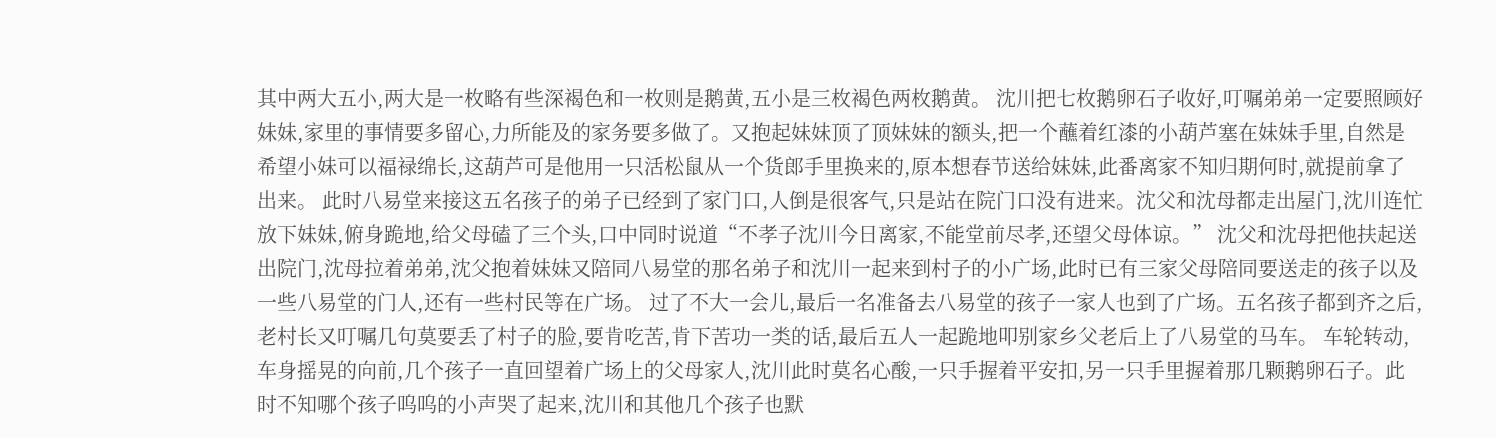其中两大五小,两大是一枚略有些深褐色和一枚则是鹅黄,五小是三枚褐色两枚鹅黄。 沈川把七枚鹅卵石子收好,叮嘱弟弟一定要照顾好妹妹,家里的事情要多留心,力所能及的家务要多做了。又抱起妹妹顶了顶妹妹的额头,把一个蘸着红漆的小葫芦塞在妹妹手里,自然是希望小妹可以福禄绵长,这葫芦可是他用一只活松鼠从一个货郎手里换来的,原本想春节送给妹妹,此番离家不知归期何时,就提前拿了出来。 此时八易堂来接这五名孩子的弟子已经到了家门口,人倒是很客气,只是站在院门口没有进来。沈父和沈母都走出屋门,沈川连忙放下妹妹,俯身跪地,给父母磕了三个头,口中同时说道“不孝子沈川今日离家,不能堂前尽孝,还望父母体谅。” 沈父和沈母把他扶起送出院门,沈母拉着弟弟,沈父抱着妹妹又陪同八易堂的那名弟子和沈川一起来到村子的小广场,此时已有三家父母陪同要送走的孩子以及一些八易堂的门人,还有一些村民等在广场。 过了不大一会儿,最后一名准备去八易堂的孩子一家人也到了广场。五名孩子都到齐之后,老村长又叮嘱几句莫要丢了村子的脸,要肯吃苦,肯下苦功一类的话,最后五人一起跪地叩别家乡父老后上了八易堂的马车。 车轮转动,车身摇晃的向前,几个孩子一直回望着广场上的父母家人,沈川此时莫名心酸,一只手握着平安扣,另一只手里握着那几颗鹅卵石子。此时不知哪个孩子呜呜的小声哭了起来,沈川和其他几个孩子也默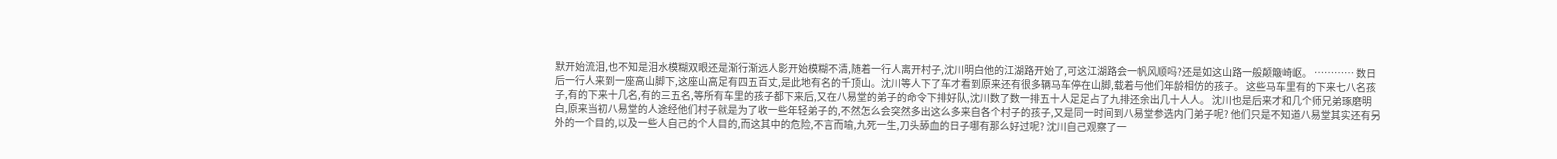默开始流泪,也不知是泪水模糊双眼还是渐行渐远人影开始模糊不清,随着一行人离开村子,沈川明白他的江湖路开始了,可这江湖路会一帆风顺吗?还是如这山路一般颠簸崎岖。 ………… 数日后一行人来到一座高山脚下,这座山高足有四五百丈,是此地有名的千顶山。沈川等人下了车才看到原来还有很多辆马车停在山脚,载着与他们年龄相仿的孩子。 这些马车里有的下来七八名孩子,有的下来十几名,有的三五名,等所有车里的孩子都下来后,又在八易堂的弟子的命令下排好队,沈川数了数一排五十人足足占了九排还余出几十人人。 沈川也是后来才和几个师兄弟琢磨明白,原来当初八易堂的人途经他们村子就是为了收一些年轻弟子的,不然怎么会突然多出这么多来自各个村子的孩子,又是同一时间到八易堂参选内门弟子呢? 他们只是不知道八易堂其实还有另外的一个目的,以及一些人自己的个人目的,而这其中的危险,不言而喻,九死一生,刀头舔血的日子哪有那么好过呢? 沈川自己观察了一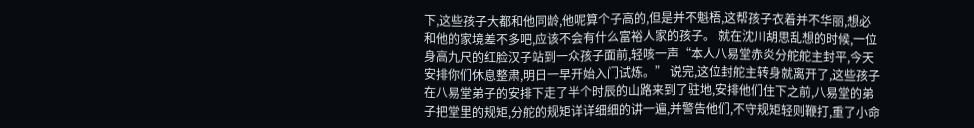下,这些孩子大都和他同龄,他呢算个子高的,但是并不魁梧,这帮孩子衣着并不华丽,想必和他的家境差不多吧,应该不会有什么富裕人家的孩子。 就在沈川胡思乱想的时候,一位身高九尺的红脸汉子站到一众孩子面前,轻咳一声“本人八易堂赤炎分舵舵主封平,今天安排你们休息整肃,明日一早开始入门试炼。” 说完,这位封舵主转身就离开了,这些孩子在八易堂弟子的安排下走了半个时辰的山路来到了驻地,安排他们住下之前,八易堂的弟子把堂里的规矩,分舵的规矩详详细细的讲一遍,并警告他们,不守规矩轻则鞭打,重了小命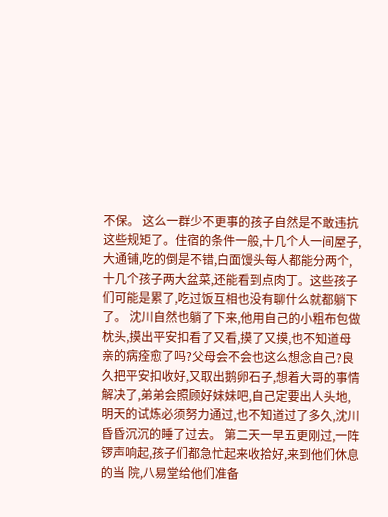不保。 这么一群少不更事的孩子自然是不敢违抗这些规矩了。住宿的条件一般,十几个人一间屋子,大通铺,吃的倒是不错,白面馒头每人都能分两个,十几个孩子两大盆菜,还能看到点肉丁。这些孩子们可能是累了,吃过饭互相也没有聊什么就都躺下了。 沈川自然也躺了下来,他用自己的小粗布包做枕头,摸出平安扣看了又看,摸了又摸,也不知道母亲的病痊愈了吗?父母会不会也这么想念自己?良久把平安扣收好,又取出鹅卵石子,想着大哥的事情解决了,弟弟会照顾好妹妹吧,自己定要出人头地,明天的试炼必须努力通过,也不知道过了多久,沈川昏昏沉沉的睡了过去。 第二天一早五更刚过,一阵锣声响起,孩子们都急忙起来收拾好,来到他们休息的当 院,八易堂给他们准备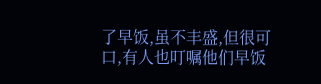了早饭,虽不丰盛,但很可口,有人也叮嘱他们早饭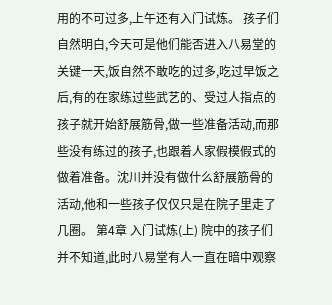用的不可过多,上午还有入门试炼。 孩子们自然明白,今天可是他们能否进入八易堂的关键一天,饭自然不敢吃的过多,吃过早饭之后,有的在家练过些武艺的、受过人指点的孩子就开始舒展筋骨,做一些准备活动,而那些没有练过的孩子,也跟着人家假模假式的做着准备。沈川并没有做什么舒展筋骨的活动,他和一些孩子仅仅只是在院子里走了几圈。 第4章 入门试炼(上) 院中的孩子们并不知道,此时八易堂有人一直在暗中观察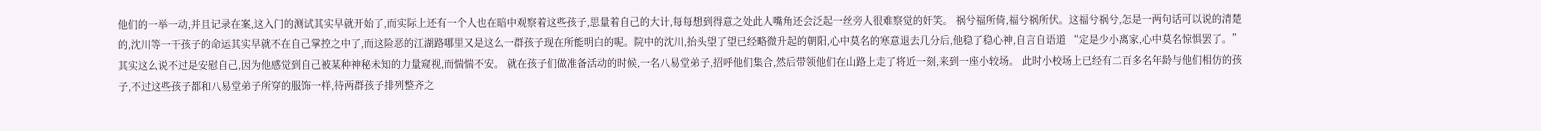他们的一举一动,并且记录在案,这入门的测试其实早就开始了,而实际上还有一个人也在暗中观察着这些孩子,思量着自己的大计,每每想到得意之处此人嘴角还会泛起一丝旁人很难察觉的奸笑。 祸兮福所倚,福兮祸所伏。这福兮祸兮,怎是一两句话可以说的清楚的,沈川等一干孩子的命运其实早就不在自己掌控之中了,而这险恶的江湖路哪里又是这么一群孩子现在所能明白的呢。院中的沈川,抬头望了望已经略微升起的朝阳,心中莫名的寒意退去几分后,他稳了稳心神,自言自语道 “定是少小离家,心中莫名惊惧罢了。” 其实这么说不过是安慰自己,因为他感觉到自己被某种神秘未知的力量窥视,而惴惴不安。 就在孩子们做准备活动的时候,一名八易堂弟子,招呼他们集合,然后带领他们在山路上走了将近一刻,来到一座小较场。 此时小校场上已经有二百多名年龄与他们相仿的孩子,不过这些孩子都和八易堂弟子所穿的服饰一样,待两群孩子排列整齐之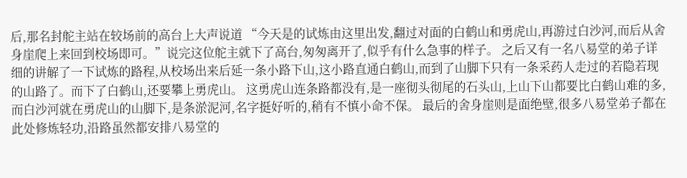后,那名封舵主站在较场前的高台上大声说道 “今天是的试炼由这里出发,翻过对面的白鹤山和勇虎山,再游过白沙河,而后从舍身崖爬上来回到校场即可。”说完这位舵主就下了高台,匆匆离开了,似乎有什么急事的样子。 之后又有一名八易堂的弟子详细的讲解了一下试炼的路程,从校场出来后延一条小路下山,这小路直通白鹤山,而到了山脚下只有一条采药人走过的若隐若现的山路了。而下了白鹤山,还要攀上勇虎山。 这勇虎山连条路都没有,是一座彻头彻尾的石头山,上山下山都要比白鹤山难的多,而白沙河就在勇虎山的山脚下,是条淤泥河,名字挺好听的,稍有不慎小命不保。 最后的舍身崖则是面绝壁,很多八易堂弟子都在此处修炼轻功,沿路虽然都安排八易堂的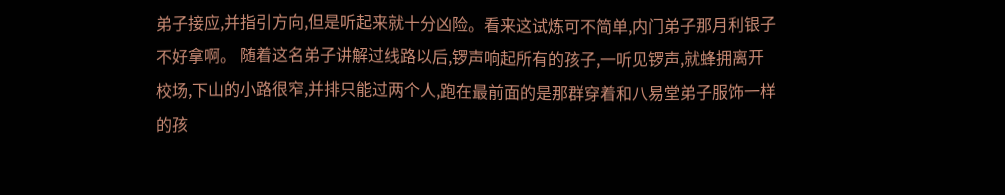弟子接应,并指引方向,但是听起来就十分凶险。看来这试炼可不简单,内门弟子那月利银子不好拿啊。 随着这名弟子讲解过线路以后,锣声响起所有的孩子,一听见锣声,就蜂拥离开校场,下山的小路很窄,并排只能过两个人,跑在最前面的是那群穿着和八易堂弟子服饰一样的孩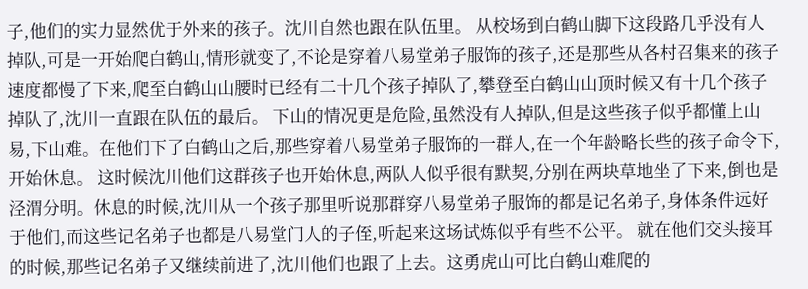子,他们的实力显然优于外来的孩子。沈川自然也跟在队伍里。 从校场到白鹤山脚下这段路几乎没有人掉队,可是一开始爬白鹤山,情形就变了,不论是穿着八易堂弟子服饰的孩子,还是那些从各村召集来的孩子速度都慢了下来,爬至白鹤山山腰时已经有二十几个孩子掉队了,攀登至白鹤山山顶时候又有十几个孩子掉队了,沈川一直跟在队伍的最后。 下山的情况更是危险,虽然没有人掉队,但是这些孩子似乎都懂上山易,下山难。在他们下了白鹤山之后,那些穿着八易堂弟子服饰的一群人,在一个年龄略长些的孩子命令下,开始休息。 这时候沈川他们这群孩子也开始休息,两队人似乎很有默契,分别在两块草地坐了下来,倒也是泾渭分明。休息的时候,沈川从一个孩子那里听说那群穿八易堂弟子服饰的都是记名弟子,身体条件远好于他们,而这些记名弟子也都是八易堂门人的子侄,听起来这场试炼似乎有些不公平。 就在他们交头接耳的时候,那些记名弟子又继续前进了,沈川他们也跟了上去。这勇虎山可比白鹤山难爬的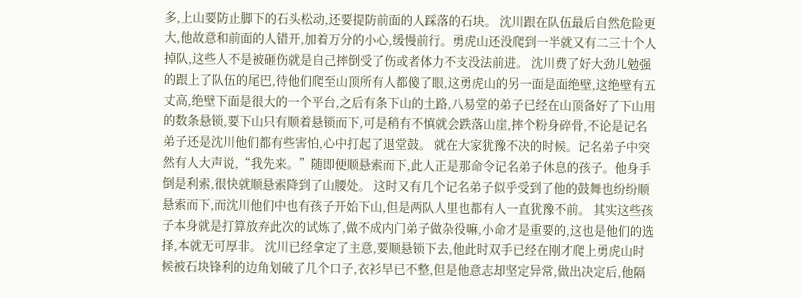多,上山要防止脚下的石头松动,还要提防前面的人踩落的石块。 沈川跟在队伍最后自然危险更大,他故意和前面的人错开,加着万分的小心,缓慢前行。勇虎山还没爬到一半就又有二三十个人掉队,这些人不是被砸伤就是自己摔倒受了伤或者体力不支没法前进。 沈川费了好大劲儿勉强的跟上了队伍的尾巴,待他们爬至山顶所有人都傻了眼,这勇虎山的另一面是面绝壁,这绝壁有五丈高,绝壁下面是很大的一个平台,之后有条下山的土路,八易堂的弟子已经在山顶备好了下山用的数条悬锁,要下山只有顺着悬锁而下,可是稍有不慎就会跌落山崖,摔个粉身碎骨,不论是记名弟子还是沈川他们都有些害怕,心中打起了退堂鼓。 就在大家犹豫不决的时候。记名弟子中突然有人大声说,“我先来。”随即便顺悬索而下,此人正是那命令记名弟子休息的孩子。他身手倒是利索,很快就顺悬索降到了山腰处。 这时又有几个记名弟子似乎受到了他的鼓舞也纷纷顺悬索而下,而沈川他们中也有孩子开始下山,但是两队人里也都有人一直犹豫不前。 其实这些孩子本身就是打算放弃此次的试炼了,做不成内门弟子做杂役嘛,小命才是重要的,这也是他们的选择,本就无可厚非。 沈川已经拿定了主意,要顺悬锁下去,他此时双手已经在刚才爬上勇虎山时候被石块锋利的边角划破了几个口子,衣衫早已不整,但是他意志却坚定异常,做出决定后,他隔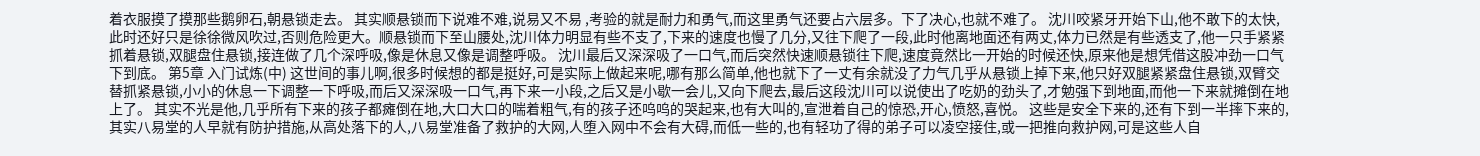着衣服摸了摸那些鹅卵石,朝悬锁走去。 其实顺悬锁而下说难不难,说易又不易 ,考验的就是耐力和勇气,而这里勇气还要占六层多。下了决心,也就不难了。 沈川咬紧牙开始下山,他不敢下的太快,此时还好只是徐徐微风吹过,否则危险更大。顺悬锁而下至山腰处,沈川体力明显有些不支了,下来的速度也慢了几分,又往下爬了一段,此时他离地面还有两丈,体力已然是有些透支了,他一只手紧紧抓着悬锁,双腿盘住悬锁,接连做了几个深呼吸,像是休息又像是调整呼吸。 沈川最后又深深吸了一口气,而后突然快速顺悬锁往下爬,速度竟然比一开始的时候还快,原来他是想凭借这股冲劲一口气下到底。 第5章 入门试炼(中) 这世间的事儿啊,很多时候想的都是挺好,可是实际上做起来呢,哪有那么简单,他也就下了一丈有余就没了力气几乎从悬锁上掉下来,他只好双腿紧紧盘住悬锁,双臂交替抓紧悬锁,小小的休息一下调整一下呼吸,而后又深深吸一口气,再下来一小段,之后又是小歇一会儿,又向下爬去,最后这段沈川可以说使出了吃奶的劲头了,才勉强下到地面,而他一下来就摊倒在地上了。 其实不光是他,几乎所有下来的孩子都瘫倒在地,大口大口的喘着粗气,有的孩子还呜呜的哭起来,也有大叫的,宣泄着自己的惊恐,开心,愤怒,喜悦。 这些是安全下来的,还有下到一半摔下来的,其实八易堂的人早就有防护措施,从高处落下的人,八易堂准备了救护的大网,人堕入网中不会有大碍,而低一些的,也有轻功了得的弟子可以凌空接住,或一把推向救护网,可是这些人自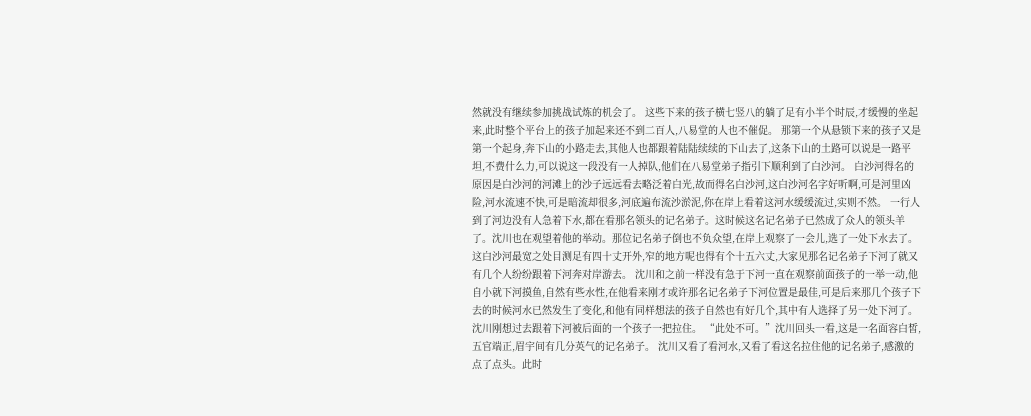然就没有继续参加挑战试炼的机会了。 这些下来的孩子横七竖八的躺了足有小半个时辰,才缓慢的坐起来,此时整个平台上的孩子加起来还不到二百人,八易堂的人也不催促。 那第一个从悬锁下来的孩子又是第一个起身,奔下山的小路走去,其他人也都跟着陆陆续续的下山去了,这条下山的土路可以说是一路平坦,不费什么力,可以说这一段没有一人掉队,他们在八易堂弟子指引下顺利到了白沙河。 白沙河得名的原因是白沙河的河滩上的沙子远远看去略泛着白光,故而得名白沙河,这白沙河名字好听啊,可是河里凶险,河水流速不快,可是暗流却很多,河底遍布流沙淤泥,你在岸上看着这河水缓缓流过,实则不然。 一行人到了河边没有人急着下水,都在看那名领头的记名弟子。这时候这名记名弟子已然成了众人的领头羊了。沈川也在观望着他的举动。那位记名弟子倒也不负众望,在岸上观察了一会儿,选了一处下水去了。 这白沙河最宽之处目测足有四十丈开外,窄的地方呢也得有个十五六丈,大家见那名记名弟子下河了就又有几个人纷纷跟着下河奔对岸游去。 沈川和之前一样没有急于下河一直在观察前面孩子的一举一动,他自小就下河摸鱼,自然有些水性,在他看来刚才或许那名记名弟子下河位置是最佳,可是后来那几个孩子下去的时候河水已然发生了变化,和他有同样想法的孩子自然也有好几个,其中有人选择了另一处下河了。沈川刚想过去跟着下河被后面的一个孩子一把拉住。 “此处不可。”沈川回头一看,这是一名面容白皙,五官端正,眉宇间有几分英气的记名弟子。 沈川又看了看河水,又看了看这名拉住他的记名弟子,感激的点了点头。此时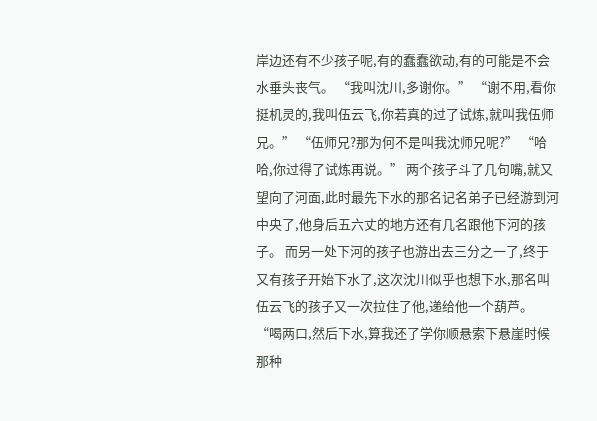岸边还有不少孩子呢,有的蠢蠢欲动,有的可能是不会水垂头丧气。 “我叫沈川,多谢你。” “谢不用,看你挺机灵的,我叫伍云飞,你若真的过了试炼,就叫我伍师兄。” “伍师兄?那为何不是叫我沈师兄呢?” “哈哈,你过得了试炼再说。” 两个孩子斗了几句嘴,就又望向了河面,此时最先下水的那名记名弟子已经游到河中央了,他身后五六丈的地方还有几名跟他下河的孩子。 而另一处下河的孩子也游出去三分之一了,终于又有孩子开始下水了,这次沈川似乎也想下水,那名叫伍云飞的孩子又一次拉住了他,递给他一个葫芦。 “喝两口,然后下水,算我还了学你顺悬索下悬崖时候那种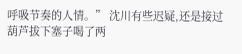呼吸节奏的人情。” 沈川有些迟疑,还是接过葫芦拔下塞子喝了两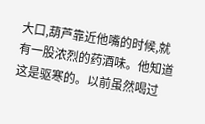大口,葫芦靠近他嘴的时候,就有一股浓烈的药酒味。他知道这是驱寒的。以前虽然喝过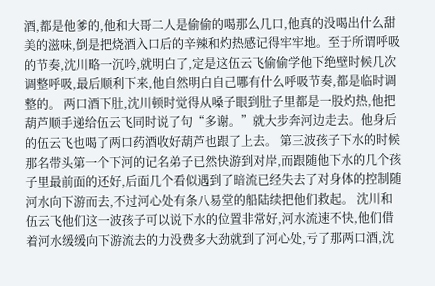酒,都是他爹的,他和大哥二人是偷偷的喝那么几口,他真的没喝出什么甜美的滋味,倒是把烧酒入口后的辛辣和灼热感记得牢牢地。至于所谓呼吸的节奏,沈川略一沉吟,就明白了,定是这伍云飞偷偷学他下绝壁时候几次调整呼吸,最后顺利下来,他自然明白自己哪有什么呼吸节奏,都是临时调整的。 两口酒下肚,沈川顿时觉得从嗓子眼到肚子里都是一股灼热,他把葫芦顺手递给伍云飞同时说了句“多谢。”就大步奔河边走去。他身后的伍云飞也喝了两口药酒收好葫芦也跟了上去。 第三波孩子下水的时候那名带头第一个下河的记名弟子已然快游到对岸,而跟随他下水的几个孩子里最前面的还好,后面几个看似遇到了暗流已经失去了对身体的控制随河水向下游而去,不过河心处有条八易堂的船陆续把他们救起。 沈川和伍云飞他们这一波孩子可以说下水的位置非常好,河水流速不快,他们借着河水缓缓向下游流去的力没费多大劲就到了河心处,亏了那两口酒,沈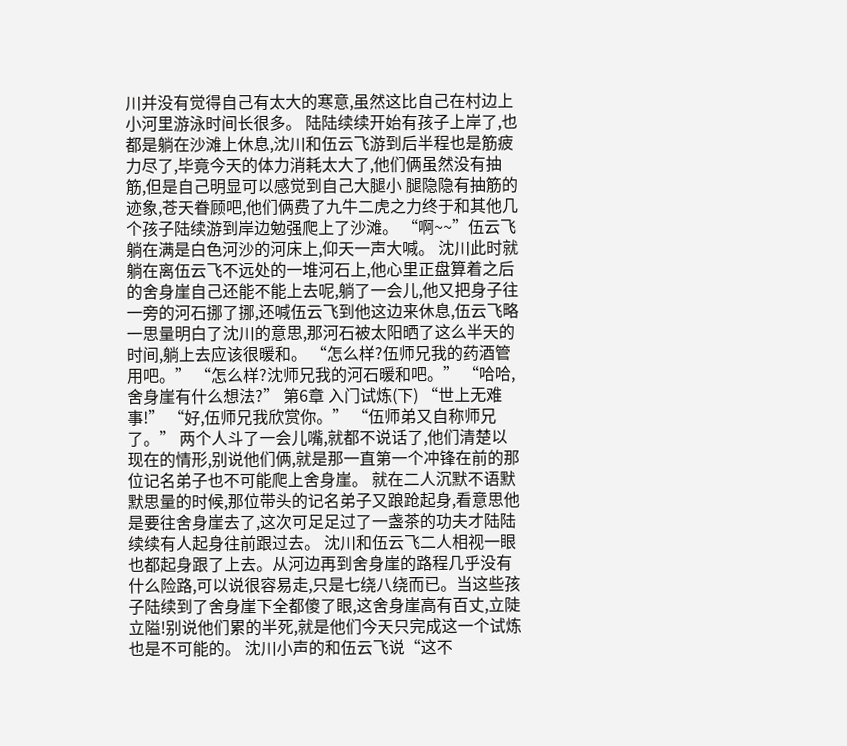川并没有觉得自己有太大的寒意,虽然这比自己在村边上小河里游泳时间长很多。 陆陆续续开始有孩子上岸了,也都是躺在沙滩上休息,沈川和伍云飞游到后半程也是筋疲力尽了,毕竟今天的体力消耗太大了,他们俩虽然没有抽筋,但是自己明显可以感觉到自己大腿小 腿隐隐有抽筋的迹象,苍天眷顾吧,他们俩费了九牛二虎之力终于和其他几个孩子陆续游到岸边勉强爬上了沙滩。 “啊~~”伍云飞躺在满是白色河沙的河床上,仰天一声大喊。 沈川此时就躺在离伍云飞不远处的一堆河石上,他心里正盘算着之后的舍身崖自己还能不能上去呢,躺了一会儿,他又把身子往一旁的河石挪了挪,还喊伍云飞到他这边来休息,伍云飞略一思量明白了沈川的意思,那河石被太阳晒了这么半天的时间,躺上去应该很暖和。 “怎么样?伍师兄我的药酒管用吧。” “怎么样?沈师兄我的河石暖和吧。” “哈哈,舍身崖有什么想法?” 第6章 入门试炼(下) “世上无难事!” “好,伍师兄我欣赏你。” “伍师弟又自称师兄了。” 两个人斗了一会儿嘴,就都不说话了,他们清楚以现在的情形,别说他们俩,就是那一直第一个冲锋在前的那位记名弟子也不可能爬上舍身崖。 就在二人沉默不语默默思量的时候,那位带头的记名弟子又踉跄起身,看意思他是要往舍身崖去了,这次可足足过了一盏茶的功夫才陆陆续续有人起身往前跟过去。 沈川和伍云飞二人相视一眼也都起身跟了上去。从河边再到舍身崖的路程几乎没有什么险路,可以说很容易走,只是七绕八绕而已。当这些孩子陆续到了舍身崖下全都傻了眼,这舍身崖高有百丈,立陡立隘!别说他们累的半死,就是他们今天只完成这一个试炼也是不可能的。 沈川小声的和伍云飞说“这不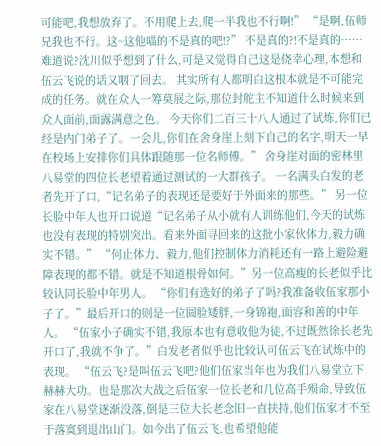可能吧,我想放弃了。不用爬上去,爬一半我也不行啊!” “是啊,伍师兄我也不行。这~这他喵的不是真的吧!?” 不是真的?!不是真的……难道说?沈川似乎想到了什么,可是又觉得自己这是侥幸心理,本想和伍云飞说的话又咽了回去。 其实所有人都明白这根本就是不可能完成的任务。就在众人一筹莫展之际,那位封舵主不知道什么时候来到众人面前,面露满意之色。 今天你们二百三十八人通过了试炼,你们已经是内门弟子了。一会儿,你们在舍身崖上刻下自己的名字,明天一早在校场上安排你们具体跟随那一位名师傅。” 舍身崖对面的密林里八易堂的四位长老望着通过测试的一大群孩子。 一名满头白发的老者先开了口,“记名弟子的表现还是要好于外面来的那些。” 另一位长脸中年人也开口说道“记名弟子从小就有人训练他们,今天的试炼也没有表现的特别突出。看来外面寻回来的这批小家伙体力,毅力确实不错。” “何止体力、毅力,他们控制体力消耗还有一路上避险避障表现的都不错。就是不知道根骨如何。”另一位高瘦的长老似乎比较认同长脸中年男人。 “你们有选好的弟子了吗?我准备收伍家那小子了。”最后开口的则是一位圆脸矮胖,一身锦袍,面容和善的中年人。 “伍家小子确实不错,我原本也有意收他为徒,不过既然徐长老先开口了,我就不争了。”白发老者似乎也比较认可伍云飞在试炼中的表现。 “伍云飞?是叫伍云飞吧?他们伍家当年也为我们八易堂立下赫赫大功。也是那次大战之后伍家一位长老和几位高手殒命,导致伍家在八易堂逐渐没落,倒是三位大长老念旧一直扶持,他们伍家才不至于落寞到退出山门。如今出了伍云飞,也希望他能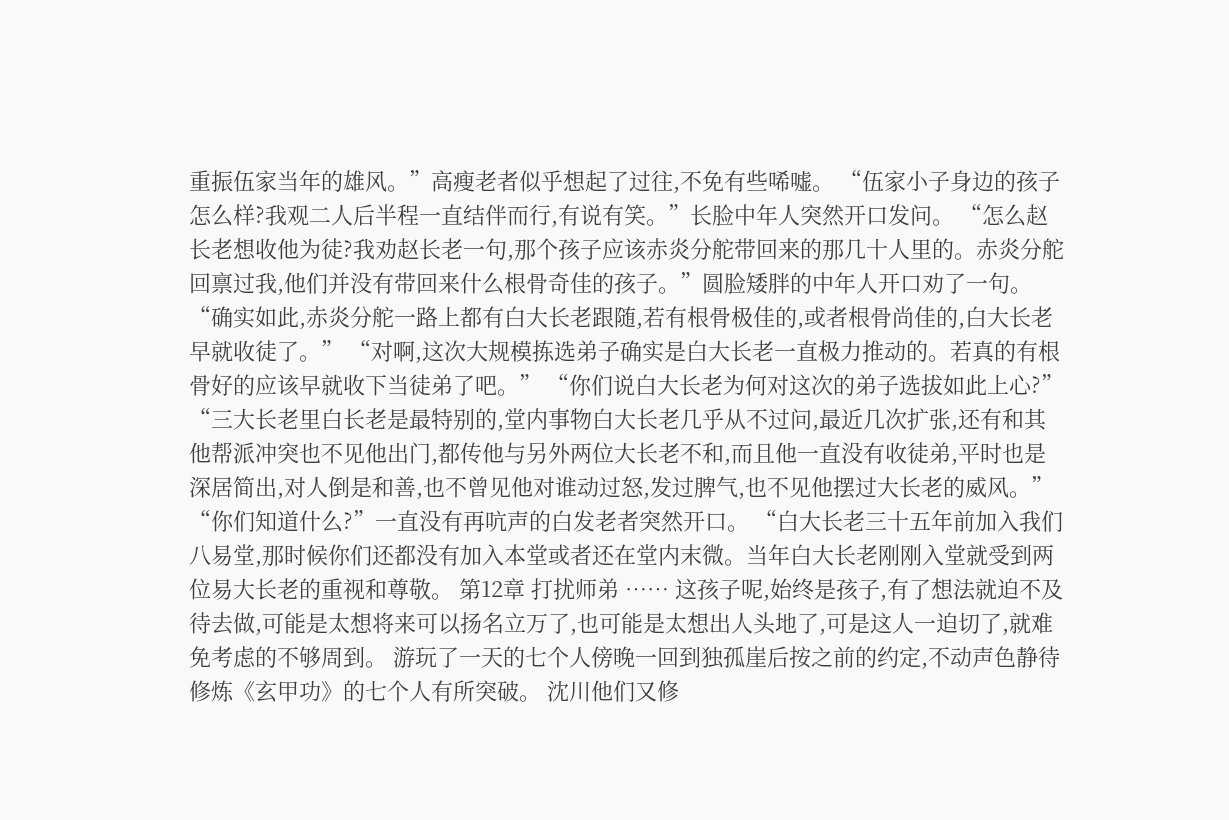重振伍家当年的雄风。”高瘦老者似乎想起了过往,不免有些唏嘘。 “伍家小子身边的孩子怎么样?我观二人后半程一直结伴而行,有说有笑。”长脸中年人突然开口发问。 “怎么赵长老想收他为徒?我劝赵长老一句,那个孩子应该赤炎分舵带回来的那几十人里的。赤炎分舵回禀过我,他们并没有带回来什么根骨奇佳的孩子。”圆脸矮胖的中年人开口劝了一句。 “确实如此,赤炎分舵一路上都有白大长老跟随,若有根骨极佳的,或者根骨尚佳的,白大长老早就收徒了。” “对啊,这次大规模拣选弟子确实是白大长老一直极力推动的。若真的有根骨好的应该早就收下当徒弟了吧。” “你们说白大长老为何对这次的弟子选拔如此上心?” “三大长老里白长老是最特别的,堂内事物白大长老几乎从不过问,最近几次扩张,还有和其他帮派冲突也不见他出门,都传他与另外两位大长老不和,而且他一直没有收徒弟,平时也是深居简出,对人倒是和善,也不曾见他对谁动过怒,发过脾气,也不见他摆过大长老的威风。” “你们知道什么?”一直没有再吭声的白发老者突然开口。 “白大长老三十五年前加入我们八易堂,那时候你们还都没有加入本堂或者还在堂内末微。当年白大长老刚刚入堂就受到两位易大长老的重视和尊敬。 第12章 打扰师弟 …… 这孩子呢,始终是孩子,有了想法就迫不及待去做,可能是太想将来可以扬名立万了,也可能是太想出人头地了,可是这人一迫切了,就难免考虑的不够周到。 游玩了一天的七个人傍晚一回到独孤崖后按之前的约定,不动声色静待修炼《玄甲功》的七个人有所突破。 沈川他们又修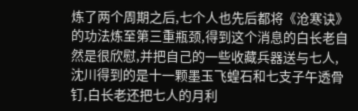炼了两个周期之后,七个人也先后都将《沧寒诀》的功法炼至第三重瓶颈,得到这个消息的白长老自然是很欣慰,并把自己的一些收藏兵器送与七人,沈川得到的是十一颗墨玉飞蝗石和七支子午透骨钉,白长老还把七人的月利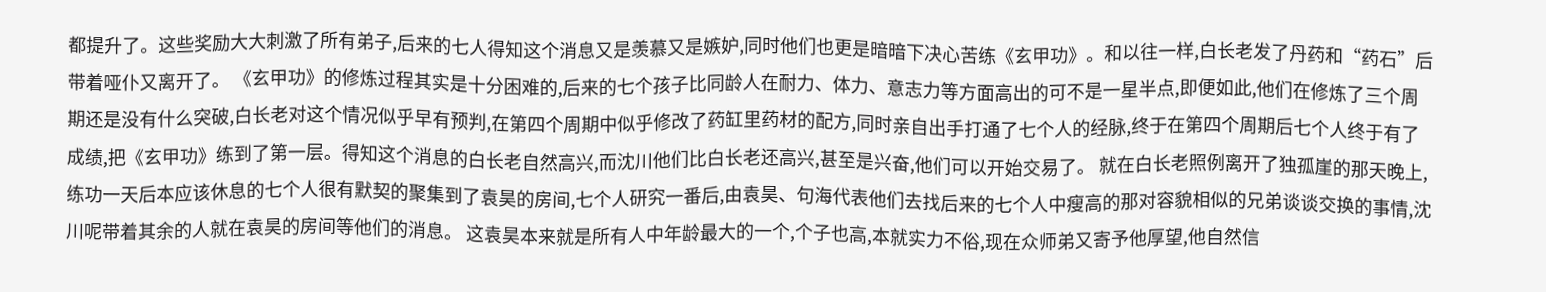都提升了。这些奖励大大刺激了所有弟子,后来的七人得知这个消息又是羡慕又是嫉妒,同时他们也更是暗暗下决心苦练《玄甲功》。和以往一样,白长老发了丹药和“药石”后带着哑仆又离开了。 《玄甲功》的修炼过程其实是十分困难的,后来的七个孩子比同龄人在耐力、体力、意志力等方面高出的可不是一星半点,即便如此,他们在修炼了三个周期还是没有什么突破,白长老对这个情况似乎早有预判,在第四个周期中似乎修改了药缸里药材的配方,同时亲自出手打通了七个人的经脉,终于在第四个周期后七个人终于有了成绩,把《玄甲功》练到了第一层。得知这个消息的白长老自然高兴,而沈川他们比白长老还高兴,甚至是兴奋,他们可以开始交易了。 就在白长老照例离开了独孤崖的那天晚上,练功一天后本应该休息的七个人很有默契的聚集到了袁昊的房间,七个人研究一番后,由袁昊、句海代表他们去找后来的七个人中瘦高的那对容貌相似的兄弟谈谈交换的事情,沈川呢带着其余的人就在袁昊的房间等他们的消息。 这袁昊本来就是所有人中年龄最大的一个,个子也高,本就实力不俗,现在众师弟又寄予他厚望,他自然信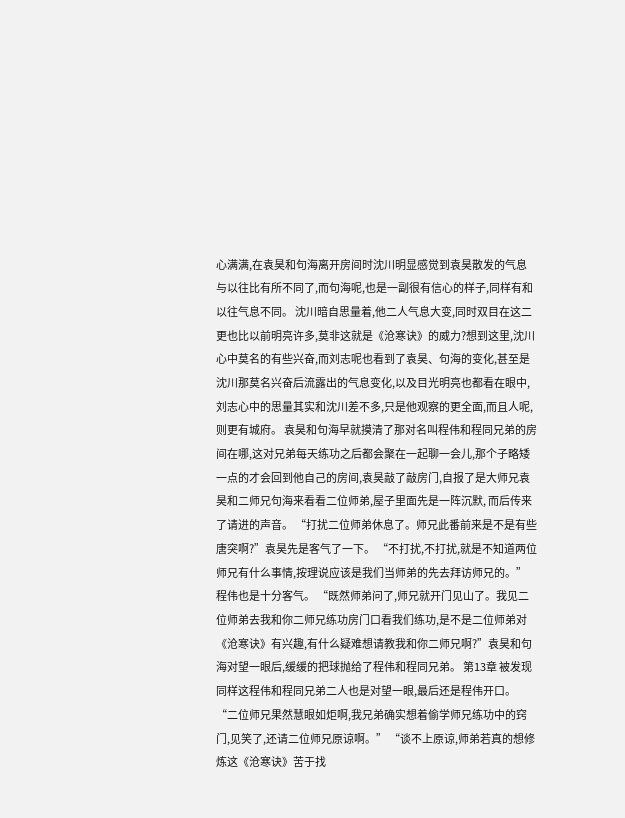心满满,在袁昊和句海离开房间时沈川明显感觉到袁昊散发的气息与以往比有所不同了,而句海呢,也是一副很有信心的样子,同样有和以往气息不同。 沈川暗自思量着,他二人气息大变,同时双目在这二更也比以前明亮许多,莫非这就是《沧寒诀》的威力?想到这里,沈川心中莫名的有些兴奋,而刘志呢也看到了袁昊、句海的变化,甚至是沈川那莫名兴奋后流露出的气息变化,以及目光明亮也都看在眼中,刘志心中的思量其实和沈川差不多,只是他观察的更全面,而且人呢,则更有城府。 袁昊和句海早就摸清了那对名叫程伟和程同兄弟的房间在哪,这对兄弟每天练功之后都会聚在一起聊一会儿,那个子略矮一点的才会回到他自己的房间,袁昊敲了敲房门,自报了是大师兄袁昊和二师兄句海来看看二位师弟,屋子里面先是一阵沉默, 而后传来了请进的声音。 “打扰二位师弟休息了。师兄此番前来是不是有些唐突啊?”袁昊先是客气了一下。 “不打扰,不打扰,就是不知道两位师兄有什么事情,按理说应该是我们当师弟的先去拜访师兄的。”程伟也是十分客气。 “既然师弟问了,师兄就开门见山了。我见二位师弟去我和你二师兄练功房门口看我们练功,是不是二位师弟对《沧寒诀》有兴趣,有什么疑难想请教我和你二师兄啊?”袁昊和句海对望一眼后,缓缓的把球抛给了程伟和程同兄弟。 第13章 被发现 同样这程伟和程同兄弟二人也是对望一眼,最后还是程伟开口。 “二位师兄果然慧眼如炬啊,我兄弟确实想着偷学师兄练功中的窍门,见笑了,还请二位师兄原谅啊。” “谈不上原谅,师弟若真的想修炼这《沧寒诀》苦于找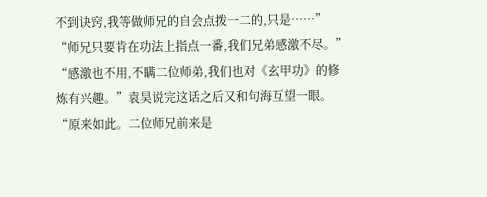不到诀窍,我等做师兄的自会点拨一二的,只是……” “师兄只要肯在功法上指点一番,我们兄弟感激不尽。” “感激也不用,不瞒二位师弟,我们也对《玄甲功》的修炼有兴趣。”袁昊说完这话之后又和句海互望一眼。 “原来如此。二位师兄前来是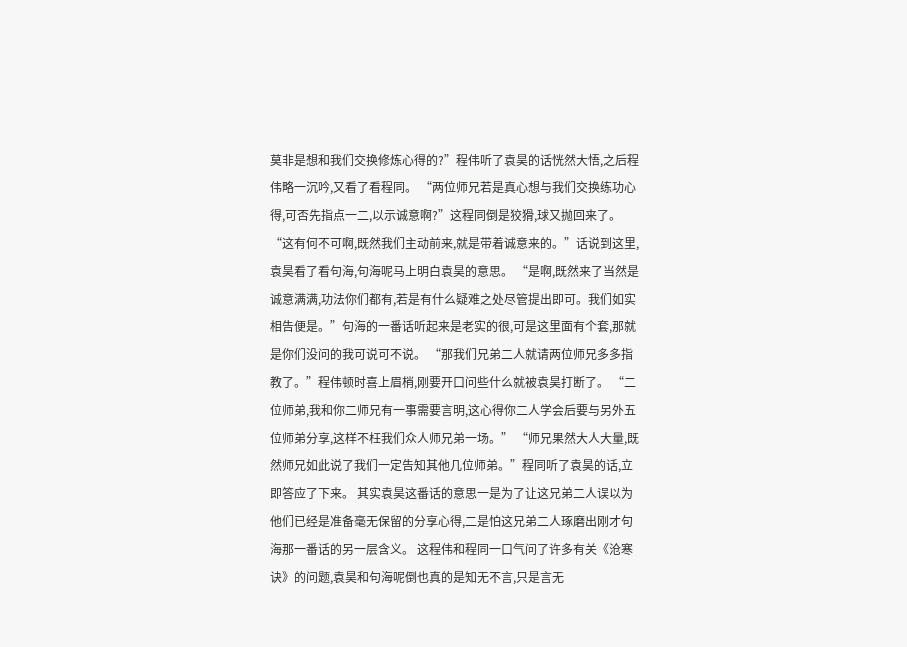莫非是想和我们交换修炼心得的?”程伟听了袁昊的话恍然大悟,之后程伟略一沉吟,又看了看程同。 “两位师兄若是真心想与我们交换练功心得,可否先指点一二,以示诚意啊?”这程同倒是狡猾,球又抛回来了。 “这有何不可啊,既然我们主动前来,就是带着诚意来的。”话说到这里,袁昊看了看句海,句海呢马上明白袁昊的意思。 “是啊,既然来了当然是诚意满满,功法你们都有,若是有什么疑难之处尽管提出即可。我们如实相告便是。”句海的一番话听起来是老实的很,可是这里面有个套,那就是你们没问的我可说可不说。 “那我们兄弟二人就请两位师兄多多指教了。”程伟顿时喜上眉梢,刚要开口问些什么就被袁昊打断了。 “二位师弟,我和你二师兄有一事需要言明,这心得你二人学会后要与另外五位师弟分享,这样不枉我们众人师兄弟一场。” “师兄果然大人大量,既然师兄如此说了我们一定告知其他几位师弟。”程同听了袁昊的话,立即答应了下来。 其实袁昊这番话的意思一是为了让这兄弟二人误以为他们已经是准备毫无保留的分享心得,二是怕这兄弟二人琢磨出刚才句海那一番话的另一层含义。 这程伟和程同一口气问了许多有关《沧寒诀》的问题,袁昊和句海呢倒也真的是知无不言,只是言无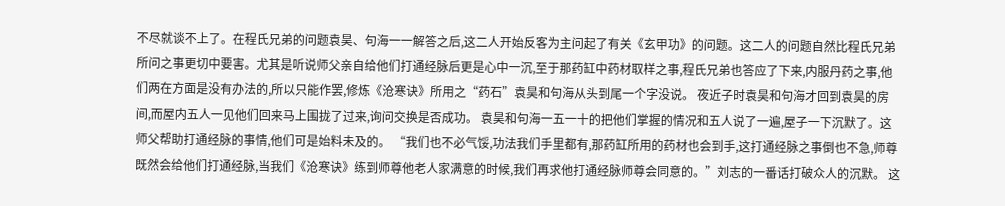不尽就谈不上了。在程氏兄弟的问题袁昊、句海一一解答之后,这二人开始反客为主问起了有关《玄甲功》的问题。这二人的问题自然比程氏兄弟所问之事更切中要害。尤其是听说师父亲自给他们打通经脉后更是心中一沉,至于那药缸中药材取样之事,程氏兄弟也答应了下来,内服丹药之事,他们两在方面是没有办法的,所以只能作罢,修炼《沧寒诀》所用之“药石”袁昊和句海从头到尾一个字没说。 夜近子时袁昊和句海才回到袁昊的房间,而屋内五人一见他们回来马上围拢了过来,询问交换是否成功。 袁昊和句海一五一十的把他们掌握的情况和五人说了一遍,屋子一下沉默了。这师父帮助打通经脉的事情,他们可是始料未及的。 “我们也不必气馁,功法我们手里都有,那药缸所用的药材也会到手,这打通经脉之事倒也不急,师尊既然会给他们打通经脉,当我们《沧寒诀》练到师尊他老人家满意的时候,我们再求他打通经脉师尊会同意的。”刘志的一番话打破众人的沉默。 这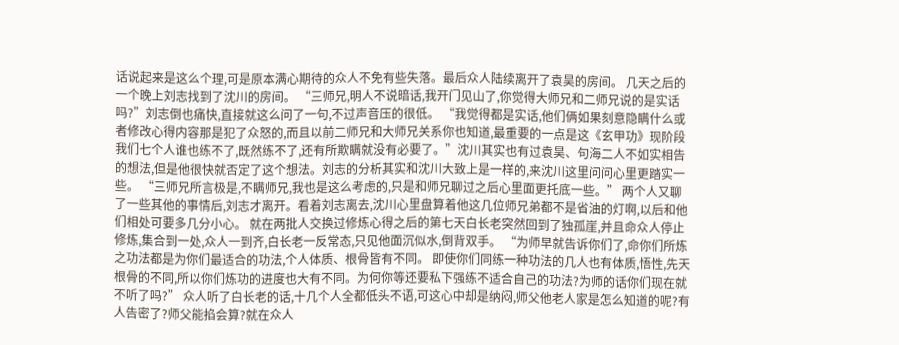话说起来是这么个理,可是原本满心期待的众人不免有些失落。最后众人陆续离开了袁昊的房间。 几天之后的一个晚上刘志找到了沈川的房间。 “三师兄,明人不说暗话,我开门见山了,你觉得大师兄和二师兄说的是实话吗?”刘志倒也痛快,直接就这么问了一句,不过声音压的很低。 “我觉得都是实话,他们俩如果刻意隐瞒什么或者修改心得内容那是犯了众怒的,而且以前二师兄和大师兄关系你也知道,最重要的一点是这《玄甲功》现阶段我们七个人谁也练不了,既然练不了,还有所欺瞒就没有必要了。”沈川其实也有过袁昊、句海二人不如实相告的想法,但是他很快就否定了这个想法。刘志的分析其实和沈川大致上是一样的,来沈川这里问问心里更踏实一些。 “三师兄所言极是,不瞒师兄,我也是这么考虑的,只是和师兄聊过之后心里面更托底一些。” 两个人又聊了一些其他的事情后,刘志才离开。看着刘志离去,沈川心里盘算着他这几位师兄弟都不是省油的灯啊,以后和他们相处可要多几分小心。 就在两批人交换过修炼心得之后的第七天白长老突然回到了独孤崖,并且命众人停止修炼,集合到一处,众人一到齐,白长老一反常态,只见他面沉似水,倒背双手。 “为师早就告诉你们了,命你们所炼之功法都是为你们最适合的功法,个人体质、根骨皆有不同。 即使你们同练一种功法的几人也有体质,悟性,先天根骨的不同,所以你们炼功的进度也大有不同。为何你等还要私下强练不适合自己的功法?为师的话你们现在就不听了吗?” 众人听了白长老的话,十几个人全都低头不语,可这心中却是纳闷,师父他老人家是怎么知道的呢?有人告密了?师父能掐会算?就在众人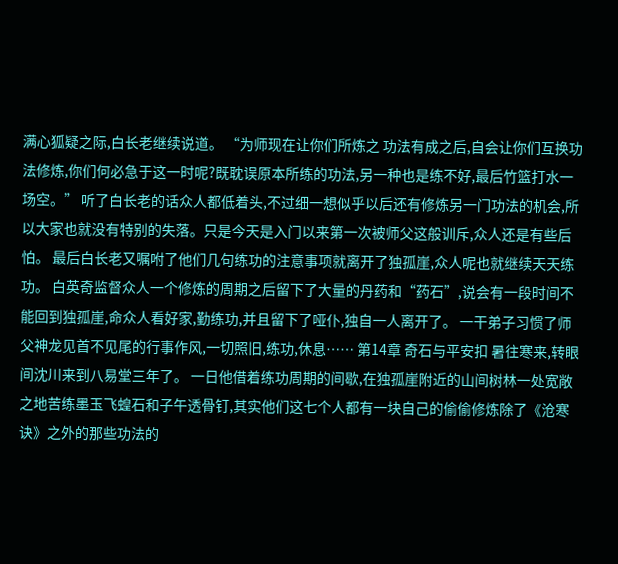满心狐疑之际,白长老继续说道。 “为师现在让你们所炼之 功法有成之后,自会让你们互换功法修炼,你们何必急于这一时呢?既耽误原本所练的功法,另一种也是练不好,最后竹篮打水一场空。” 听了白长老的话众人都低着头,不过细一想似乎以后还有修炼另一门功法的机会,所以大家也就没有特别的失落。只是今天是入门以来第一次被师父这般训斥,众人还是有些后怕。 最后白长老又嘱咐了他们几句练功的注意事项就离开了独孤崖,众人呢也就继续天天练功。 白英奇监督众人一个修炼的周期之后留下了大量的丹药和“药石”,说会有一段时间不能回到独孤崖,命众人看好家,勤练功,并且留下了哑仆,独自一人离开了。 一干弟子习惯了师父神龙见首不见尾的行事作风,一切照旧,练功,休息…… 第14章 奇石与平安扣 暑往寒来,转眼间沈川来到八易堂三年了。 一日他借着练功周期的间歇,在独孤崖附近的山间树林一处宽敞之地苦练墨玉飞蝗石和子午透骨钉,其实他们这七个人都有一块自己的偷偷修炼除了《沧寒诀》之外的那些功法的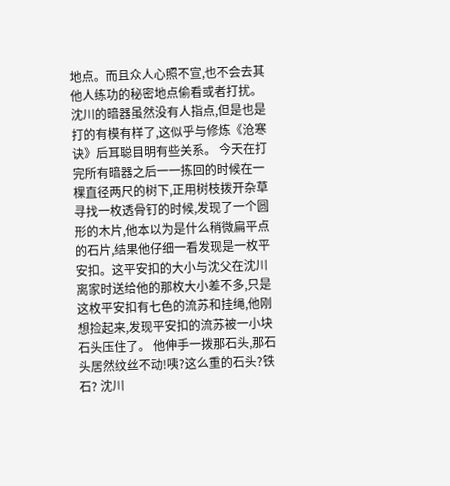地点。而且众人心照不宣,也不会去其他人练功的秘密地点偷看或者打扰。 沈川的暗器虽然没有人指点,但是也是打的有模有样了,这似乎与修炼《沧寒诀》后耳聪目明有些关系。 今天在打完所有暗器之后一一拣回的时候在一棵直径两尺的树下,正用树枝拨开杂草寻找一枚透骨钉的时候,发现了一个圆形的木片,他本以为是什么稍微扁平点的石片,结果他仔细一看发现是一枚平安扣。这平安扣的大小与沈父在沈川离家时送给他的那枚大小差不多,只是这枚平安扣有七色的流苏和挂绳,他刚想捡起来,发现平安扣的流苏被一小块石头压住了。 他伸手一拨那石头,那石头居然纹丝不动!咦?这么重的石头?铁石? 沈川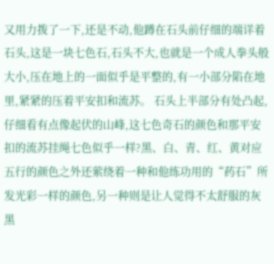又用力拨了一下,还是不动,他蹲在石头前仔细的端详着石头,这是一块七色石,石头不大,也就是一个成人拳头般大小,压在地上的一面似乎是平整的,有一小部分陷在地里,紧紧的压着平安扣和流苏。 石头上半部分有处凸起,仔细看有点像起伏的山峰,这七色奇石的颜色和那平安扣的流苏挂绳七色似乎一样?黑、白、青、红、黄对应五行的颜色之外还萦绕着一种和他练功用的“药石”所发光彩一样的颜色,另一种则是让人觉得不太舒服的灰黑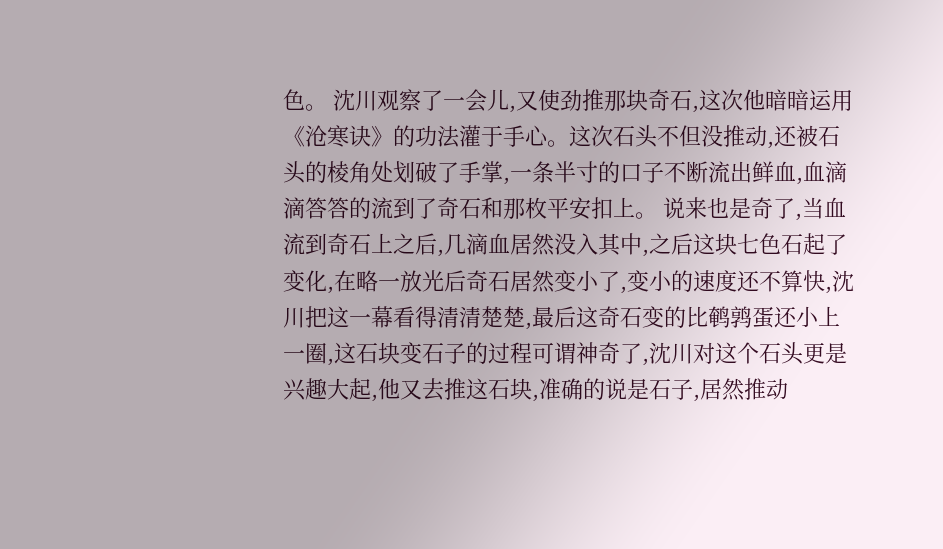色。 沈川观察了一会儿,又使劲推那块奇石,这次他暗暗运用《沧寒诀》的功法灌于手心。这次石头不但没推动,还被石头的棱角处划破了手掌,一条半寸的口子不断流出鲜血,血滴滴答答的流到了奇石和那枚平安扣上。 说来也是奇了,当血流到奇石上之后,几滴血居然没入其中,之后这块七色石起了变化,在略一放光后奇石居然变小了,变小的速度还不算快,沈川把这一幕看得清清楚楚,最后这奇石变的比鹌鹑蛋还小上一圈,这石块变石子的过程可谓神奇了,沈川对这个石头更是兴趣大起,他又去推这石块,准确的说是石子,居然推动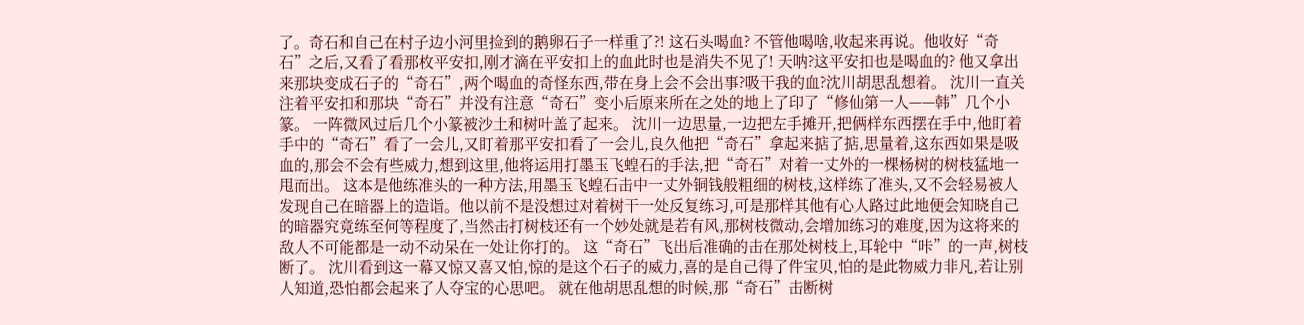了。奇石和自己在村子边小河里捡到的鹅卵石子一样重了?! 这石头喝血? 不管他喝啥,收起来再说。他收好“奇石”之后,又看了看那枚平安扣,刚才滴在平安扣上的血此时也是消失不见了! 天呐?这平安扣也是喝血的? 他又拿出来那块变成石子的“奇石”,两个喝血的奇怪东西,带在身上会不会出事?吸干我的血?沈川胡思乱想着。 沈川一直关注着平安扣和那块“奇石”并没有注意“奇石”变小后原来所在之处的地上了印了“修仙第一人——韩”几个小篆。 一阵微风过后几个小篆被沙土和树叶盖了起来。 沈川一边思量,一边把左手摊开,把俩样东西摆在手中,他盯着手中的“奇石”看了一会儿,又盯着那平安扣看了一会儿,良久他把“奇石”拿起来掂了掂,思量着,这东西如果是吸血的,那会不会有些威力,想到这里,他将运用打墨玉飞蝗石的手法,把“奇石”对着一丈外的一棵杨树的树枝猛地一甩而出。 这本是他练准头的一种方法,用墨玉飞蝗石击中一丈外铜钱般粗细的树枝,这样练了准头,又不会轻易被人发现自己在暗器上的造诣。他以前不是没想过对着树干一处反复练习,可是那样其他有心人路过此地便会知晓自己的暗器究竟练至何等程度了,当然击打树枝还有一个妙处就是若有风,那树枝微动,会增加练习的难度,因为这将来的敌人不可能都是一动不动呆在一处让你打的。 这“奇石”飞出后准确的击在那处树枝上,耳轮中“咔”的一声,树枝断了。 沈川看到这一幕又惊又喜又怕,惊的是这个石子的威力,喜的是自己得了件宝贝,怕的是此物威力非凡,若让别人知道,恐怕都会起来了人夺宝的心思吧。 就在他胡思乱想的时候,那“奇石”击断树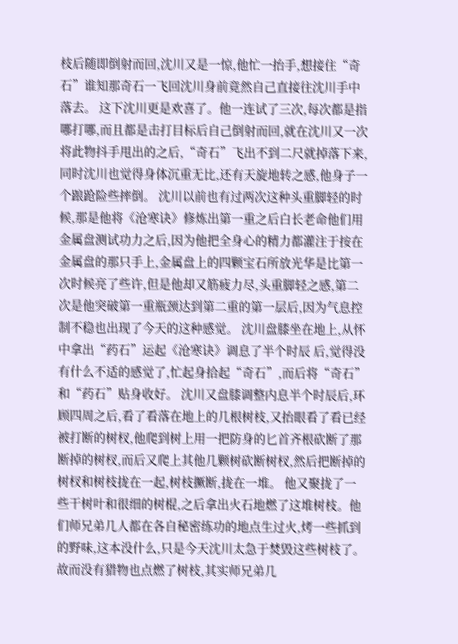枝后随即倒射而回,沈川又是一惊,他忙一抬手,想接住“奇石”谁知那奇石一飞回沈川身前竟然自己直接往沈川手中落去。 这下沈川更是欢喜了。他一连试了三次,每次都是指哪打哪,而且都是击打目标后自己倒射而回,就在沈川又一次将此物抖手甩出的之后,“奇石”飞出不到二尺就掉落下来,同时沈川也觉得身体沉重无比,还有天旋地转之感,他身子一个踉跄险些摔倒。 沈川以前也有过两次这种头重脚轻的时候,那是他将《沧寒诀》修炼出第一重之后白长老命他们用金属盘测试功力之后,因为他把全身心的精力都灌注于按在金属盘的那只手上,金属盘上的四颗宝石所放光华是比第一次时候亮了些许,但是他却又筋疲力尽,头重脚轻之感,第二次是他突破第一重瓶颈达到第二重的第一层后,因为气息控制不稳也出现了今天的这种感觉。 沈川盘膝坐在地上,从怀中拿出“药石”运起《沧寒诀》调息了半个时辰 后,觉得没有什么不适的感觉了,忙起身拾起“奇石”,而后将“奇石”和“药石”贴身收好。 沈川又盘膝调整内息半个时辰后,环顾四周之后,看了看落在地上的几根树枝,又抬眼看了看已经被打断的树杈,他爬到树上用一把防身的匕首齐根砍断了那断掉的树杈,而后又爬上其他几颗树砍断树杈,然后把断掉的树杈和树枝拢在一起,树枝撅断,拢在一堆。 他又聚拢了一些干树叶和很细的树棍,之后拿出火石地燃了这堆树枝。他们师兄弟几人都在各自秘密练功的地点生过火,烤一些抓到的野味,这本没什么,只是今天沈川太急于焚毁这些树枝了。故而没有猎物也点燃了树枝,其实师兄弟几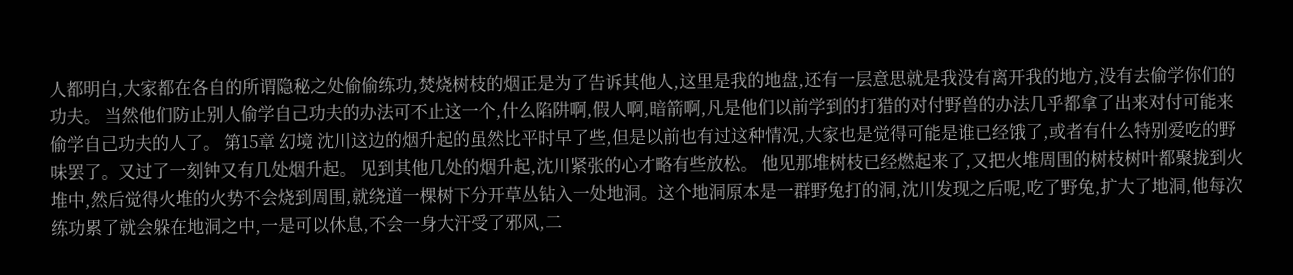人都明白,大家都在各自的所谓隐秘之处偷偷练功,焚烧树枝的烟正是为了告诉其他人,这里是我的地盘,还有一层意思就是我没有离开我的地方,没有去偷学你们的功夫。 当然他们防止别人偷学自己功夫的办法可不止这一个,什么陷阱啊,假人啊,暗箭啊,凡是他们以前学到的打猎的对付野兽的办法几乎都拿了出来对付可能来偷学自己功夫的人了。 第15章 幻境 沈川这边的烟升起的虽然比平时早了些,但是以前也有过这种情况,大家也是觉得可能是谁已经饿了,或者有什么特别爱吃的野味罢了。又过了一刻钟又有几处烟升起。 见到其他几处的烟升起,沈川紧张的心才略有些放松。 他见那堆树枝已经燃起来了,又把火堆周围的树枝树叶都聚拢到火堆中,然后觉得火堆的火势不会烧到周围,就绕道一棵树下分开草丛钻入一处地洞。这个地洞原本是一群野兔打的洞,沈川发现之后呢,吃了野兔,扩大了地洞,他每次练功累了就会躲在地洞之中,一是可以休息,不会一身大汗受了邪风,二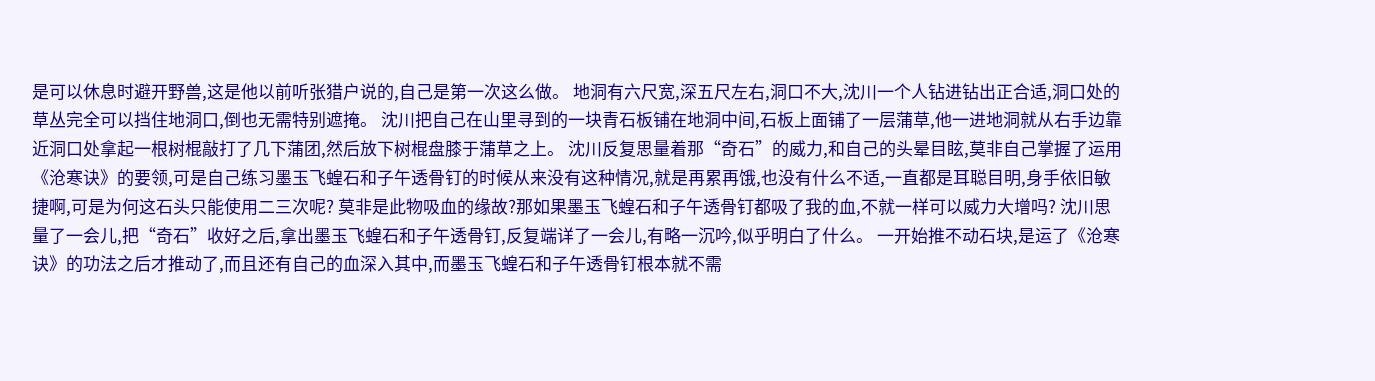是可以休息时避开野兽,这是他以前听张猎户说的,自己是第一次这么做。 地洞有六尺宽,深五尺左右,洞口不大,沈川一个人钻进钻出正合适,洞口处的草丛完全可以挡住地洞口,倒也无需特别遮掩。 沈川把自己在山里寻到的一块青石板铺在地洞中间,石板上面铺了一层蒲草,他一进地洞就从右手边靠近洞口处拿起一根树棍敲打了几下蒲团,然后放下树棍盘膝于蒲草之上。 沈川反复思量着那“奇石”的威力,和自己的头晕目眩,莫非自己掌握了运用《沧寒诀》的要领,可是自己练习墨玉飞蝗石和子午透骨钉的时候从来没有这种情况,就是再累再饿,也没有什么不适,一直都是耳聪目明,身手依旧敏捷啊,可是为何这石头只能使用二三次呢? 莫非是此物吸血的缘故?那如果墨玉飞蝗石和子午透骨钉都吸了我的血,不就一样可以威力大增吗? 沈川思量了一会儿,把“奇石”收好之后,拿出墨玉飞蝗石和子午透骨钉,反复端详了一会儿,有略一沉吟,似乎明白了什么。 一开始推不动石块,是运了《沧寒诀》的功法之后才推动了,而且还有自己的血深入其中,而墨玉飞蝗石和子午透骨钉根本就不需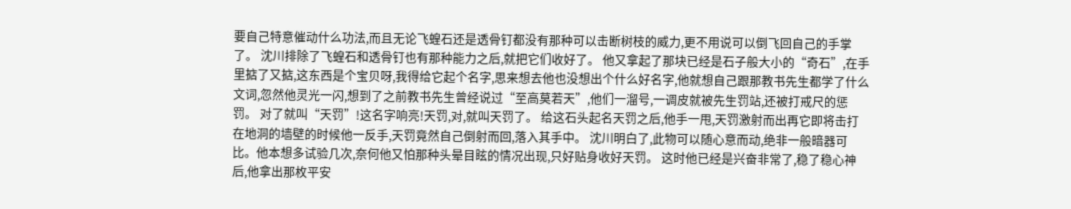要自己特意催动什么功法,而且无论飞蝗石还是透骨钉都没有那种可以击断树枝的威力,更不用说可以倒飞回自己的手掌了。 沈川排除了飞蝗石和透骨钉也有那种能力之后,就把它们收好了。 他又拿起了那块已经是石子般大小的“奇石”,在手里掂了又掂,这东西是个宝贝呀,我得给它起个名字,思来想去他也没想出个什么好名字,他就想自己跟那教书先生都学了什么文词,忽然他灵光一闪,想到了之前教书先生曾经说过“至高莫若天”,他们一溜号,一调皮就被先生罚站,还被打戒尺的惩罚。 对了就叫“天罚”!这名字响亮!天罚,对,就叫天罚了。 给这石头起名天罚之后,他手一甩,天罚激射而出再它即将击打在地洞的墙壁的时候他一反手,天罚竟然自己倒射而回,落入其手中。 沈川明白了,此物可以随心意而动,绝非一般暗器可比。他本想多试验几次,奈何他又怕那种头晕目眩的情况出现,只好贴身收好天罚。 这时他已经是兴奋非常了,稳了稳心神后,他拿出那枚平安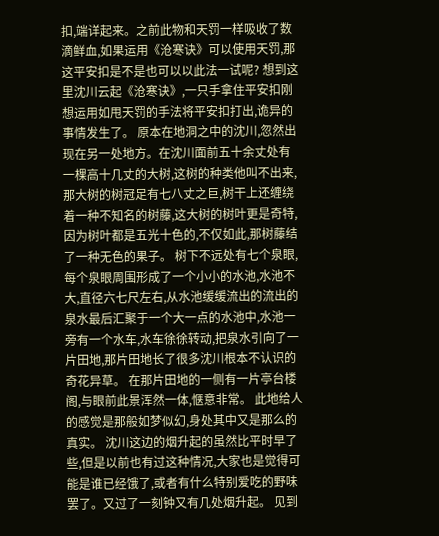扣,端详起来。之前此物和天罚一样吸收了数滴鲜血,如果运用《沧寒诀》可以使用天罚,那这平安扣是不是也可以以此法一试呢? 想到这里沈川云起《沧寒诀》,一只手拿住平安扣刚想运用如甩天罚的手法将平安扣打出,诡异的事情发生了。 原本在地洞之中的沈川,忽然出现在另一处地方。在沈川面前五十余丈处有一棵高十几丈的大树,这树的种类他叫不出来,那大树的树冠足有七八丈之巨,树干上还缠绕着一种不知名的树藤,这大树的树叶更是奇特,因为树叶都是五光十色的,不仅如此,那树藤结了一种无色的果子。 树下不远处有七个泉眼,每个泉眼周围形成了一个小小的水池,水池不大,直径六七尺左右,从水池缓缓流出的流出的泉水最后汇聚于一个大一点的水池中,水池一旁有一个水车,水车徐徐转动,把泉水引向了一片田地,那片田地长了很多沈川根本不认识的奇花异草。 在那片田地的一侧有一片亭台楼阁,与眼前此景浑然一体,惬意非常。 此地给人的感觉是那般如梦似幻,身处其中又是那么的真实。 沈川这边的烟升起的虽然比平时早了些,但是以前也有过这种情况,大家也是觉得可能是谁已经饿了,或者有什么特别爱吃的野味罢了。又过了一刻钟又有几处烟升起。 见到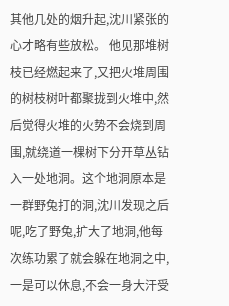其他几处的烟升起,沈川紧张的心才略有些放松。 他见那堆树枝已经燃起来了,又把火堆周围的树枝树叶都聚拢到火堆中,然后觉得火堆的火势不会烧到周围,就绕道一棵树下分开草丛钻入一处地洞。这个地洞原本是一群野兔打的洞,沈川发现之后呢,吃了野兔,扩大了地洞,他每次练功累了就会躲在地洞之中,一是可以休息,不会一身大汗受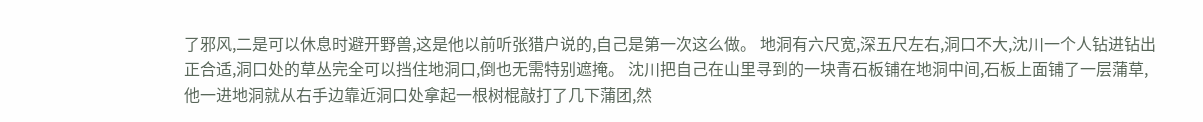了邪风,二是可以休息时避开野兽,这是他以前听张猎户说的,自己是第一次这么做。 地洞有六尺宽,深五尺左右,洞口不大,沈川一个人钻进钻出正合适,洞口处的草丛完全可以挡住地洞口,倒也无需特别遮掩。 沈川把自己在山里寻到的一块青石板铺在地洞中间,石板上面铺了一层蒲草,他一进地洞就从右手边靠近洞口处拿起一根树棍敲打了几下蒲团,然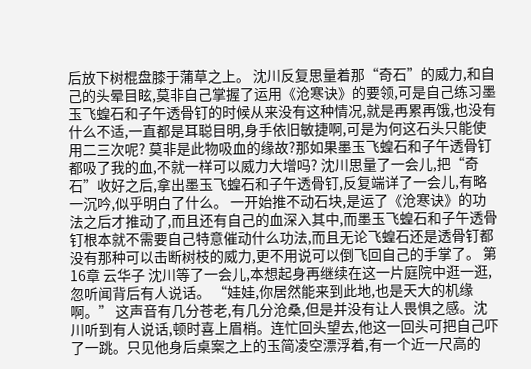后放下树棍盘膝于蒲草之上。 沈川反复思量着那“奇石”的威力,和自己的头晕目眩,莫非自己掌握了运用《沧寒诀》的要领,可是自己练习墨玉飞蝗石和子午透骨钉的时候从来没有这种情况,就是再累再饿,也没有什么不适,一直都是耳聪目明,身手依旧敏捷啊,可是为何这石头只能使用二三次呢? 莫非是此物吸血的缘故?那如果墨玉飞蝗石和子午透骨钉都吸了我的血,不就一样可以威力大增吗? 沈川思量了一会儿,把“奇石”收好之后,拿出墨玉飞蝗石和子午透骨钉,反复端详了一会儿,有略一沉吟,似乎明白了什么。 一开始推不动石块,是运了《沧寒诀》的功法之后才推动了,而且还有自己的血深入其中,而墨玉飞蝗石和子午透骨钉根本就不需要自己特意催动什么功法,而且无论飞蝗石还是透骨钉都没有那种可以击断树枝的威力,更不用说可以倒飞回自己的手掌了。 第16章 云华子 沈川等了一会儿,本想起身再继续在这一片庭院中逛一逛,忽听闻背后有人说话。 “娃娃,你居然能来到此地,也是天大的机缘啊。” 这声音有几分苍老,有几分沧桑,但是并没有让人畏惧之感。沈川听到有人说话,顿时喜上眉梢。连忙回头望去,他这一回头可把自己吓了一跳。只见他身后桌案之上的玉简凌空漂浮着,有一个近一尺高的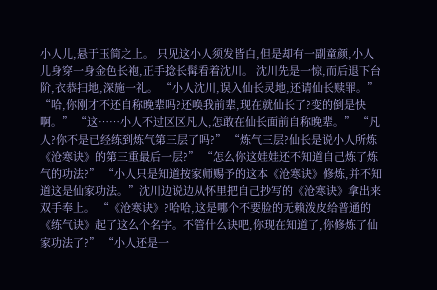小人儿,悬于玉简之上。 只见这小人须发皆白,但是却有一副童颜,小人儿身穿一身金色长袍,正手捻长髯看着沈川。 沈川先是一惊,而后退下台阶,衣恭扫地,深施一礼。 “小人沈川,误入仙长灵地,还请仙长赎罪。” “哈,你刚才不还自称晚辈吗?还唤我前辈,现在就仙长了?变的倒是快啊。” “这……小人不过区区凡人,怎敢在仙长面前自称晚辈。” “凡人?你不是已经练到炼气第三层了吗?” “炼气三层?仙长是说小人所炼《沧寒诀》的第三重最后一层?” “怎么你这娃娃还不知道自己炼了炼气的功法?” “小人只是知道按家师赐予的这本《沧寒诀》修炼,并不知道这是仙家功法。”沈川边说边从怀里把自己抄写的《沧寒诀》拿出来双手奉上。 “《沧寒诀》?哈哈,这是哪个不要脸的无赖泼皮给普通的《练气诀》起了这么个名字。不管什么诀吧,你现在知道了,你修炼了仙家功法了?” “小人还是一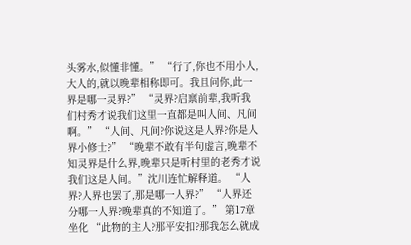头雾水,似懂非懂。” “行了,你也不用小人,大人的,就以晚辈相称即可。我且问你,此一界是哪一灵界?” “灵界?启禀前辈,我听我们村秀才说我们这里一直都是叫人间、凡间啊。” “人间、凡间?你说这是人界?你是人界小修士?” “晚辈不敢有半句虚言,晚辈不知灵界是什么界,晚辈只是听村里的老秀才说我们这是人间。”沈川连忙解释道。 “人界?人界也罢了,那是哪一人界?” “人界还分哪一人界?晚辈真的不知道了。” 第17章 坐化 “此物的主人?那平安扣?那我怎么就成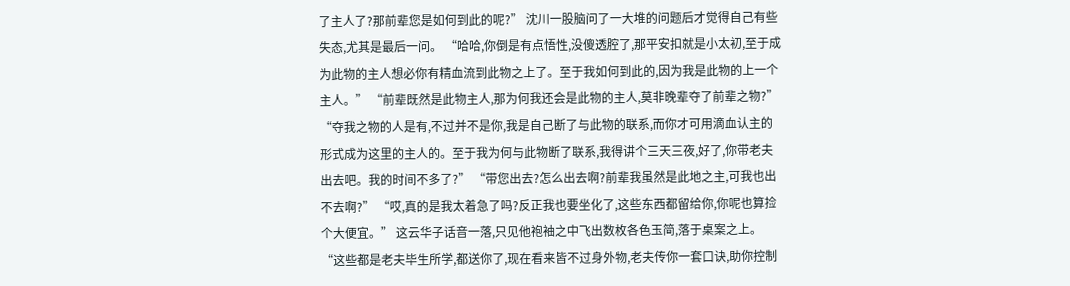了主人了?那前辈您是如何到此的呢?” 沈川一股脑问了一大堆的问题后才觉得自己有些失态,尤其是最后一问。 “哈哈,你倒是有点悟性,没傻透腔了,那平安扣就是小太初,至于成为此物的主人想必你有精血流到此物之上了。至于我如何到此的,因为我是此物的上一个主人。” “前辈既然是此物主人,那为何我还会是此物的主人,莫非晚辈夺了前辈之物?” “夺我之物的人是有,不过并不是你,我是自己断了与此物的联系,而你才可用滴血认主的形式成为这里的主人的。至于我为何与此物断了联系,我得讲个三天三夜,好了,你带老夫出去吧。我的时间不多了?” “带您出去?怎么出去啊?前辈我虽然是此地之主,可我也出不去啊?” “哎,真的是我太着急了吗?反正我也要坐化了,这些东西都留给你,你呢也算捡个大便宜。” 这云华子话音一落,只见他袍袖之中飞出数枚各色玉简,落于桌案之上。 “这些都是老夫毕生所学,都送你了,现在看来皆不过身外物,老夫传你一套口诀,助你控制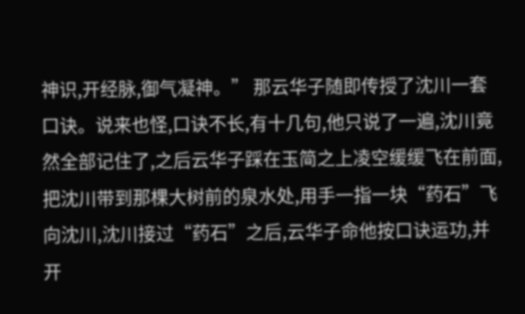神识,开经脉,御气凝神。” 那云华子随即传授了沈川一套口诀。说来也怪,口诀不长,有十几句,他只说了一遍,沈川竟然全部记住了,之后云华子踩在玉简之上凌空缓缓飞在前面,把沈川带到那棵大树前的泉水处,用手一指一块“药石”飞向沈川,沈川接过“药石”之后,云华子命他按口诀运功,并开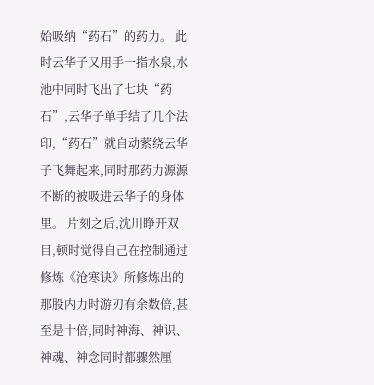始吸纳“药石”的药力。 此时云华子又用手一指水泉,水池中同时飞出了七块“药石”,云华子单手结了几个法印,“药石”就自动萦绕云华子飞舞起来,同时那药力源源不断的被吸进云华子的身体里。 片刻之后,沈川睁开双目,顿时觉得自己在控制通过修炼《沧寒诀》所修炼出的那股内力时游刃有余数倍,甚至是十倍,同时神海、神识、神魂、神念同时都骤然厘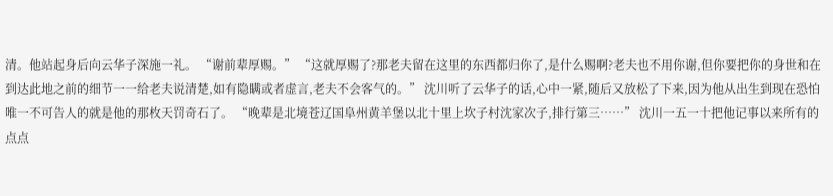清。他站起身后向云华子深施一礼。 “谢前辈厚赐。” “这就厚赐了?那老夫留在这里的东西都归你了,是什么赐啊?老夫也不用你谢,但你要把你的身世和在到达此地之前的细节一一给老夫说清楚,如有隐瞒或者虚言,老夫不会客气的。” 沈川听了云华子的话,心中一紧,随后又放松了下来,因为他从出生到现在恐怕唯一不可告人的就是他的那枚天罚奇石了。 “晚辈是北境苍辽国阜州黄羊堡以北十里上坎子村沈家次子,排行第三……” 沈川一五一十把他记事以来所有的点点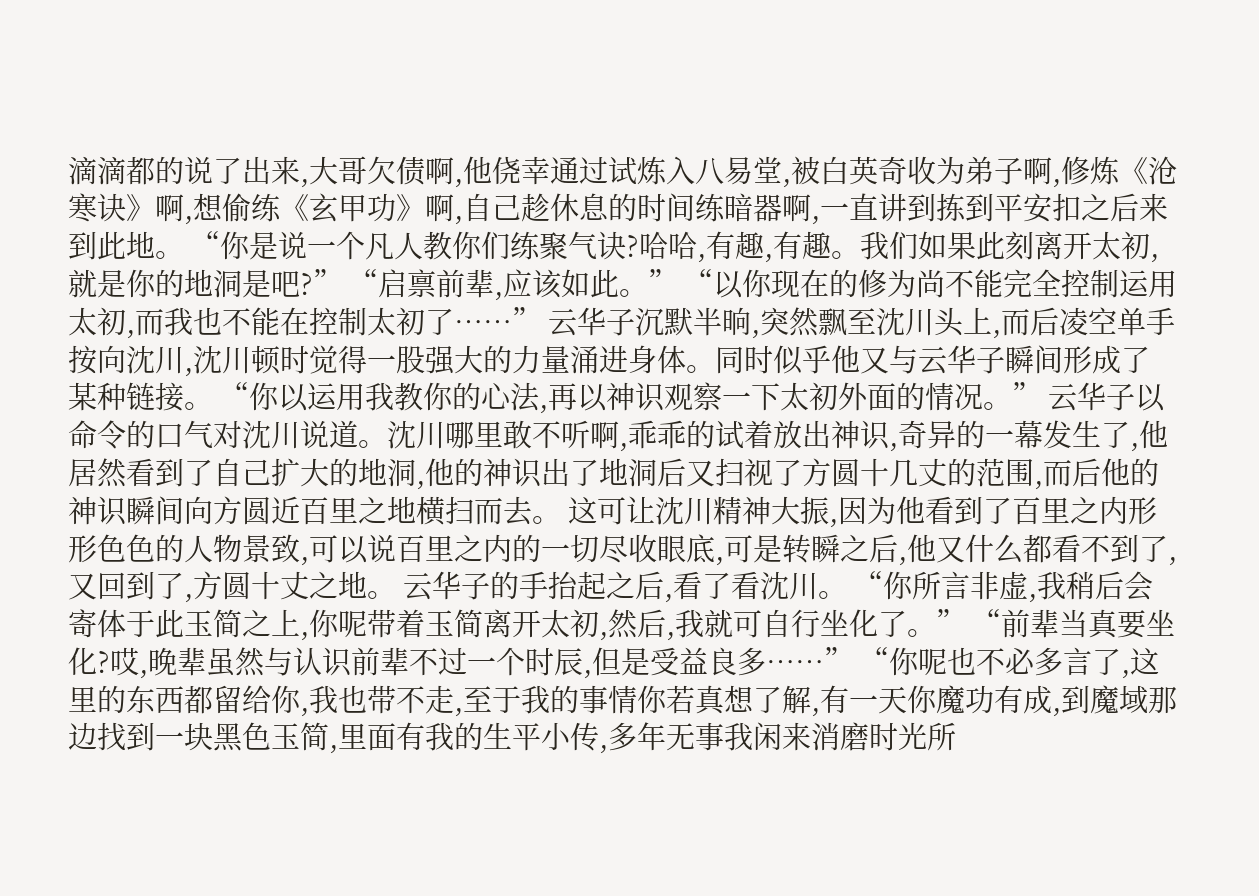滴滴都的说了出来,大哥欠债啊,他侥幸通过试炼入八易堂,被白英奇收为弟子啊,修炼《沧寒诀》啊,想偷练《玄甲功》啊,自己趁休息的时间练暗器啊,一直讲到拣到平安扣之后来到此地。 “你是说一个凡人教你们练聚气诀?哈哈,有趣,有趣。我们如果此刻离开太初,就是你的地洞是吧?” “启禀前辈,应该如此。” “以你现在的修为尚不能完全控制运用太初,而我也不能在控制太初了……” 云华子沉默半晌,突然飘至沈川头上,而后凌空单手按向沈川,沈川顿时觉得一股强大的力量涌进身体。同时似乎他又与云华子瞬间形成了某种链接。 “你以运用我教你的心法,再以神识观察一下太初外面的情况。” 云华子以命令的口气对沈川说道。沈川哪里敢不听啊,乖乖的试着放出神识,奇异的一幕发生了,他居然看到了自己扩大的地洞,他的神识出了地洞后又扫视了方圆十几丈的范围,而后他的神识瞬间向方圆近百里之地横扫而去。 这可让沈川精神大振,因为他看到了百里之内形形色色的人物景致,可以说百里之内的一切尽收眼底,可是转瞬之后,他又什么都看不到了,又回到了,方圆十丈之地。 云华子的手抬起之后,看了看沈川。 “你所言非虚,我稍后会寄体于此玉简之上,你呢带着玉简离开太初,然后,我就可自行坐化了。” “前辈当真要坐化?哎,晚辈虽然与认识前辈不过一个时辰,但是受益良多……” “你呢也不必多言了,这里的东西都留给你,我也带不走,至于我的事情你若真想了解,有一天你魔功有成,到魔域那边找到一块黑色玉简,里面有我的生平小传,多年无事我闲来消磨时光所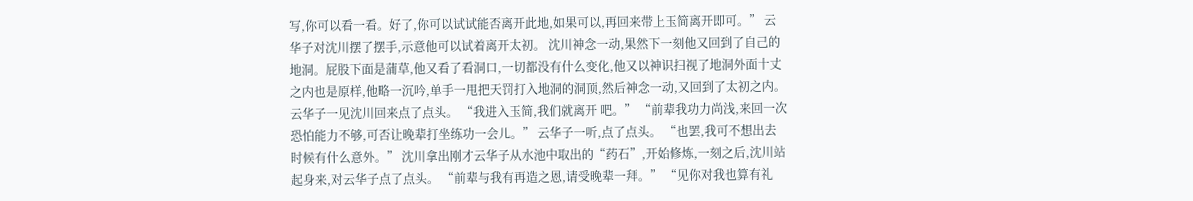写,你可以看一看。好了,你可以试试能否离开此地,如果可以,再回来带上玉简离开即可。” 云华子对沈川摆了摆手,示意他可以试着离开太初。 沈川神念一动,果然下一刻他又回到了自己的地洞。屁股下面是蒲草,他又看了看洞口,一切都没有什么变化,他又以神识扫视了地洞外面十丈之内也是原样,他略一沉吟,单手一甩把天罚打入地洞的洞顶,然后神念一动,又回到了太初之内。 云华子一见沈川回来点了点头。 “我进入玉简,我们就离开 吧。” “前辈我功力尚浅,来回一次恐怕能力不够,可否让晚辈打坐练功一会儿。” 云华子一听,点了点头。 “也罢,我可不想出去时候有什么意外。” 沈川拿出刚才云华子从水池中取出的“药石”,开始修炼,一刻之后,沈川站起身来,对云华子点了点头。 “前辈与我有再造之恩,请受晚辈一拜。” “见你对我也算有礼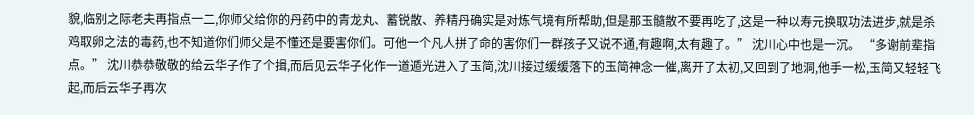貌,临别之际老夫再指点一二,你师父给你的丹药中的青龙丸、蓄锐散、养精丹确实是对炼气境有所帮助,但是那玉髓散不要再吃了,这是一种以寿元换取功法进步,就是杀鸡取卵之法的毒药,也不知道你们师父是不懂还是要害你们。可他一个凡人拼了命的害你们一群孩子又说不通,有趣啊,太有趣了。” 沈川心中也是一沉。 “多谢前辈指点。” 沈川恭恭敬敬的给云华子作了个揖,而后见云华子化作一道遁光进入了玉简,沈川接过缓缓落下的玉简神念一催,离开了太初,又回到了地洞,他手一松,玉简又轻轻飞起,而后云华子再次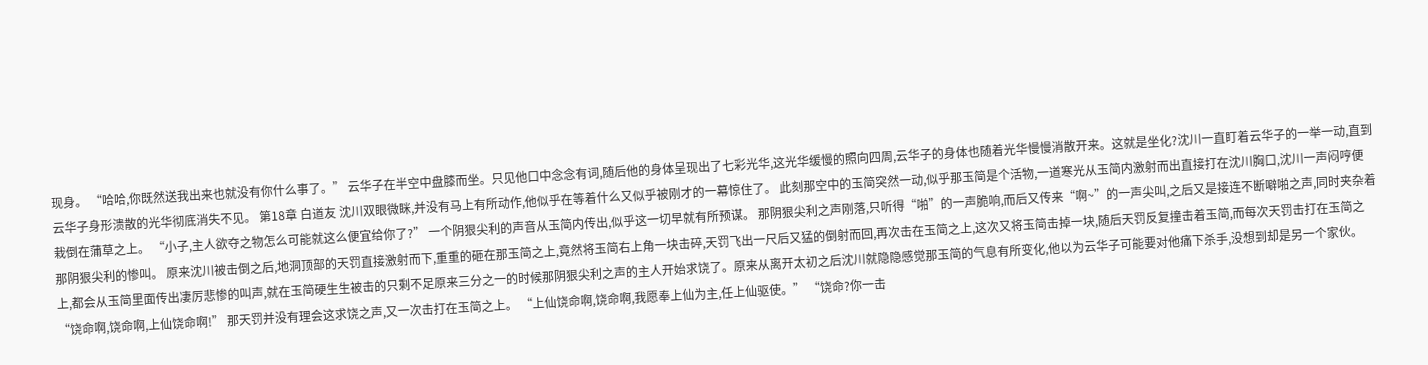现身。 “哈哈,你既然送我出来也就没有你什么事了。” 云华子在半空中盘膝而坐。只见他口中念念有词,随后他的身体呈现出了七彩光华,这光华缓慢的照向四周,云华子的身体也随着光华慢慢消散开来。这就是坐化?沈川一直盯着云华子的一举一动,直到云华子身形溃散的光华彻底消失不见。 第18章 白道友 沈川双眼微眯,并没有马上有所动作,他似乎在等着什么又似乎被刚才的一幕惊住了。 此刻那空中的玉简突然一动,似乎那玉简是个活物,一道寒光从玉简内激射而出直接打在沈川胸口,沈川一声闷哼便栽倒在蒲草之上。 “小子,主人欲夺之物怎么可能就这么便宜给你了?” 一个阴狠尖利的声音从玉简内传出,似乎这一切早就有所预谋。 那阴狠尖利之声刚落,只听得“啪”的一声脆响,而后又传来“啊~”的一声尖叫,之后又是接连不断噼啪之声,同时夹杂着那阴狠尖利的惨叫。 原来沈川被击倒之后,地洞顶部的天罚直接激射而下,重重的砸在那玉简之上,竟然将玉简右上角一块击碎,天罚飞出一尺后又猛的倒射而回,再次击在玉简之上,这次又将玉简击掉一块,随后天罚反复撞击着玉简,而每次天罚击打在玉简之上,都会从玉简里面传出凄厉悲惨的叫声,就在玉简硬生生被击的只剩不足原来三分之一的时候那阴狠尖利之声的主人开始求饶了。原来从离开太初之后沈川就隐隐感觉那玉简的气息有所变化,他以为云华子可能要对他痛下杀手,没想到却是另一个家伙。 “饶命啊,饶命啊,上仙饶命啊!” 那天罚并没有理会这求饶之声,又一次击打在玉简之上。 “上仙饶命啊,饶命啊,我愿奉上仙为主,任上仙驱使。” “饶命?你一击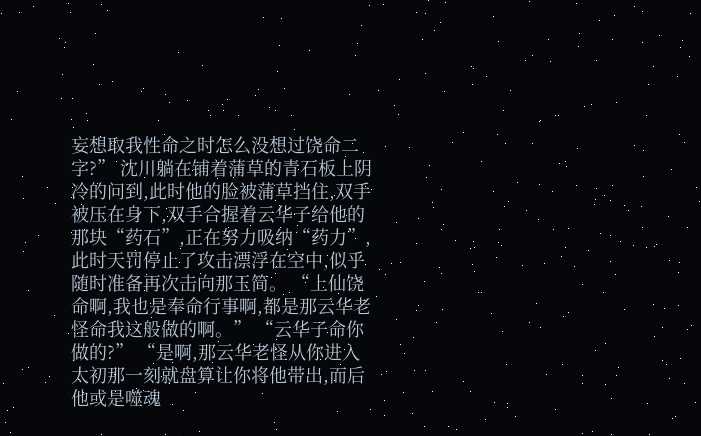妄想取我性命之时怎么没想过饶命二字?” 沈川躺在铺着蒲草的青石板上阴冷的问到,此时他的脸被蒲草挡住,双手被压在身下,双手合握着云华子给他的那块“药石”,正在努力吸纳“药力”,此时天罚停止了攻击漂浮在空中,似乎随时准备再次击向那玉简。 “上仙饶命啊,我也是奉命行事啊,都是那云华老怪命我这般做的啊。” “云华子命你做的?” “是啊,那云华老怪从你进入太初那一刻就盘算让你将他带出,而后他或是噬魂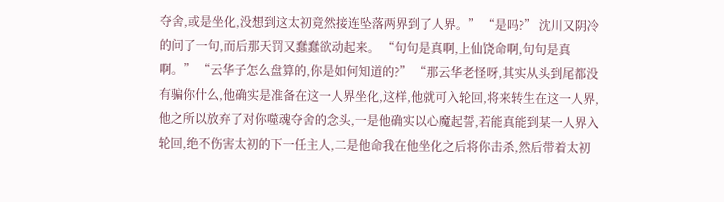夺舍,或是坐化,没想到这太初竟然接连坠落两界到了人界。” “是吗?” 沈川又阴冷的问了一句,而后那天罚又蠢蠢欲动起来。 “句句是真啊,上仙饶命啊,句句是真啊。” “云华子怎么盘算的,你是如何知道的?” “那云华老怪呀,其实从头到尾都没有骗你什么,他确实是准备在这一人界坐化,这样,他就可入轮回,将来转生在这一人界,他之所以放弃了对你噬魂夺舍的念头,一是他确实以心魔起誓,若能真能到某一人界入轮回,绝不伤害太初的下一任主人,二是他命我在他坐化之后将你击杀,然后带着太初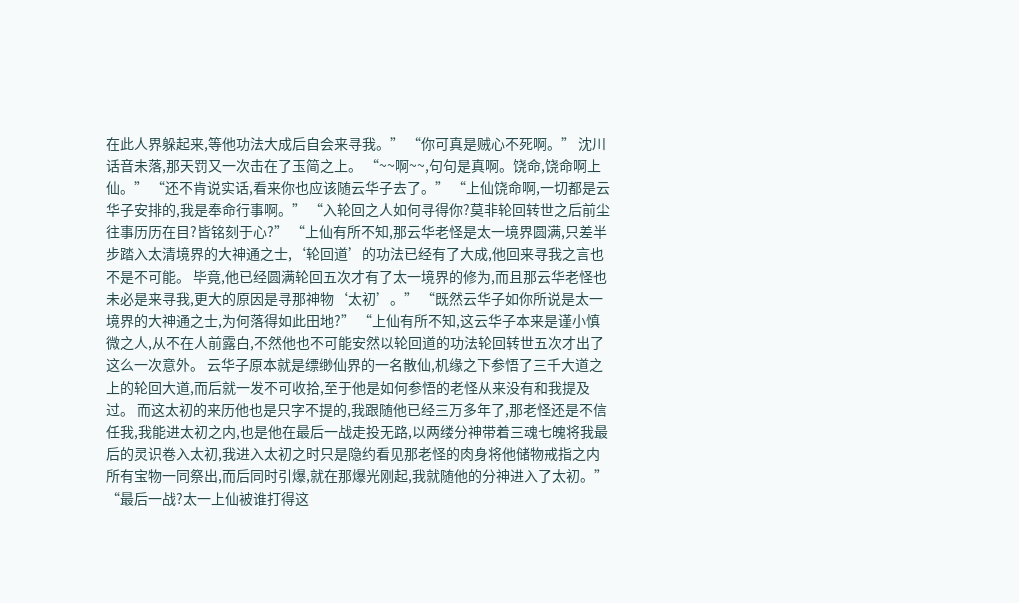在此人界躲起来,等他功法大成后自会来寻我。” “你可真是贼心不死啊。” 沈川话音未落,那天罚又一次击在了玉简之上。 “~~啊~~,句句是真啊。饶命,饶命啊上仙。” “还不肯说实话,看来你也应该随云华子去了。” “上仙饶命啊,一切都是云华子安排的,我是奉命行事啊。” “入轮回之人如何寻得你?莫非轮回转世之后前尘往事历历在目?皆铭刻于心?” “上仙有所不知,那云华老怪是太一境界圆满,只差半步踏入太清境界的大神通之士,‘轮回道’的功法已经有了大成,他回来寻我之言也不是不可能。 毕竟,他已经圆满轮回五次才有了太一境界的修为,而且那云华老怪也未必是来寻我,更大的原因是寻那神物‘太初’。” “既然云华子如你所说是太一境界的大神通之士,为何落得如此田地?” “上仙有所不知,这云华子本来是谨小慎微之人,从不在人前露白,不然他也不可能安然以轮回道的功法轮回转世五次才出了这么一次意外。 云华子原本就是缥缈仙界的一名散仙,机缘之下参悟了三千大道之上的轮回大道,而后就一发不可收拾,至于他是如何参悟的老怪从来没有和我提及过。 而这太初的来历他也是只字不提的,我跟随他已经三万多年了,那老怪还是不信任我,我能进太初之内,也是他在最后一战走投无路,以两缕分神带着三魂七魄将我最后的灵识卷入太初,我进入太初之时只是隐约看见那老怪的肉身将他储物戒指之内所有宝物一同祭出,而后同时引爆,就在那爆光刚起,我就随他的分神进入了太初。” “最后一战?太一上仙被谁打得这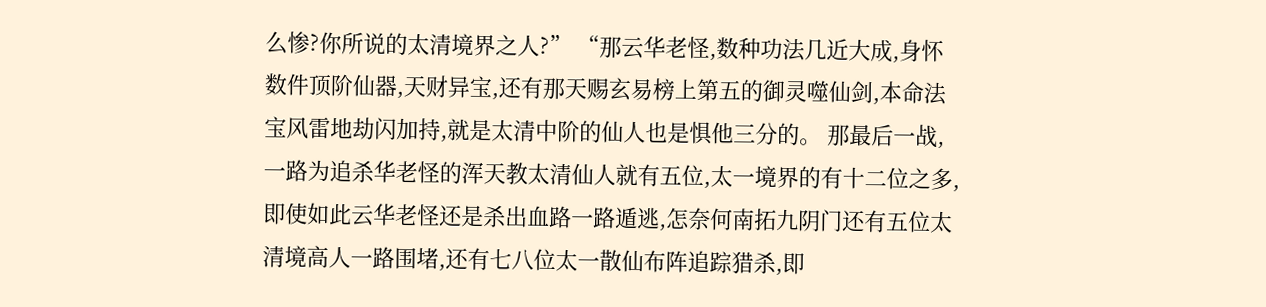么惨?你所说的太清境界之人?” “那云华老怪,数种功法几近大成,身怀数件顶阶仙器,天财异宝,还有那天赐玄易榜上第五的御灵噬仙剑,本命法宝风雷地劫闪加持,就是太清中阶的仙人也是惧他三分的。 那最后一战,一路为追杀华老怪的浑天教太清仙人就有五位,太一境界的有十二位之多,即使如此云华老怪还是杀出血路一路遁逃,怎奈何南拓九阴门还有五位太清境高人一路围堵,还有七八位太一散仙布阵追踪猎杀,即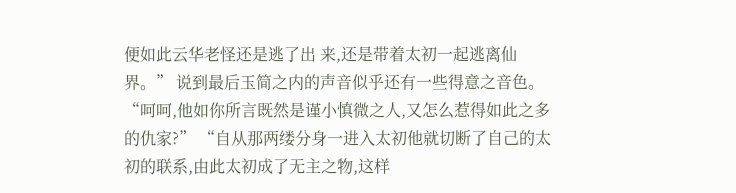便如此云华老怪还是逃了出 来,还是带着太初一起逃离仙界。” 说到最后玉简之内的声音似乎还有一些得意之音色。 “呵呵,他如你所言既然是谨小慎微之人,又怎么惹得如此之多的仇家?” “自从那两缕分身一进入太初他就切断了自己的太初的联系,由此太初成了无主之物,这样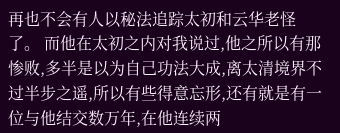再也不会有人以秘法追踪太初和云华老怪了。 而他在太初之内对我说过,他之所以有那惨败,多半是以为自己功法大成,离太清境界不过半步之遥,所以有些得意忘形,还有就是有一位与他结交数万年,在他连续两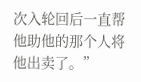次入轮回后一直帮他助他的那个人将他出卖了。”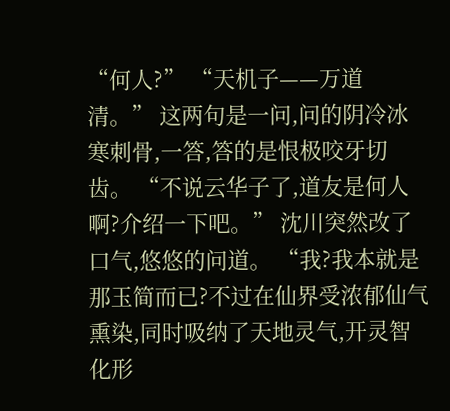“何人?” “天机子——万道清。” 这两句是一问,问的阴冷冰寒刺骨,一答,答的是恨极咬牙切齿。 “不说云华子了,道友是何人啊?介绍一下吧。” 沈川突然改了口气,悠悠的问道。 “我?我本就是那玉简而已?不过在仙界受浓郁仙气熏染,同时吸纳了天地灵气,开灵智化形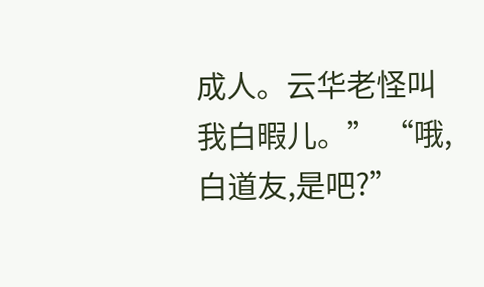成人。云华老怪叫我白暇儿。” “哦,白道友,是吧?”